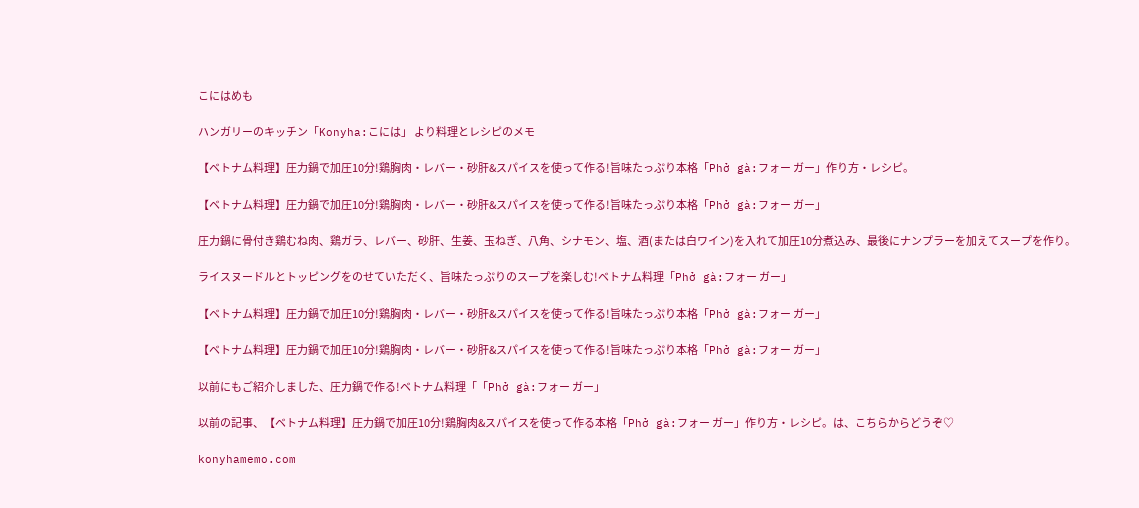こにはめも

ハンガリーのキッチン「Konyha:こには」 より料理とレシピのメモ

【ベトナム料理】圧力鍋で加圧10分!鶏胸肉・レバー・砂肝&スパイスを使って作る!旨味たっぷり本格「Phở gà:フォー ガー」作り方・レシピ。

【ベトナム料理】圧力鍋で加圧10分!鶏胸肉・レバー・砂肝&スパイスを使って作る!旨味たっぷり本格「Phở gà:フォー ガー」

圧力鍋に骨付き鶏むね肉、鶏ガラ、レバー、砂肝、生姜、玉ねぎ、八角、シナモン、塩、酒(または白ワイン)を入れて加圧10分煮込み、最後にナンプラーを加えてスープを作り。

ライスヌードルとトッピングをのせていただく、旨味たっぷりのスープを楽しむ!ベトナム料理「Phở gà:フォー ガー」

【ベトナム料理】圧力鍋で加圧10分!鶏胸肉・レバー・砂肝&スパイスを使って作る!旨味たっぷり本格「Phở gà:フォー ガー」

【ベトナム料理】圧力鍋で加圧10分!鶏胸肉・レバー・砂肝&スパイスを使って作る!旨味たっぷり本格「Phở gà:フォー ガー」

以前にもご紹介しました、圧力鍋で作る!ベトナム料理「「Phở gà:フォー ガー」

以前の記事、【ベトナム料理】圧力鍋で加圧10分!鶏胸肉&スパイスを使って作る本格「Phở gà:フォー ガー」作り方・レシピ。は、こちらからどうぞ♡

konyhamemo.com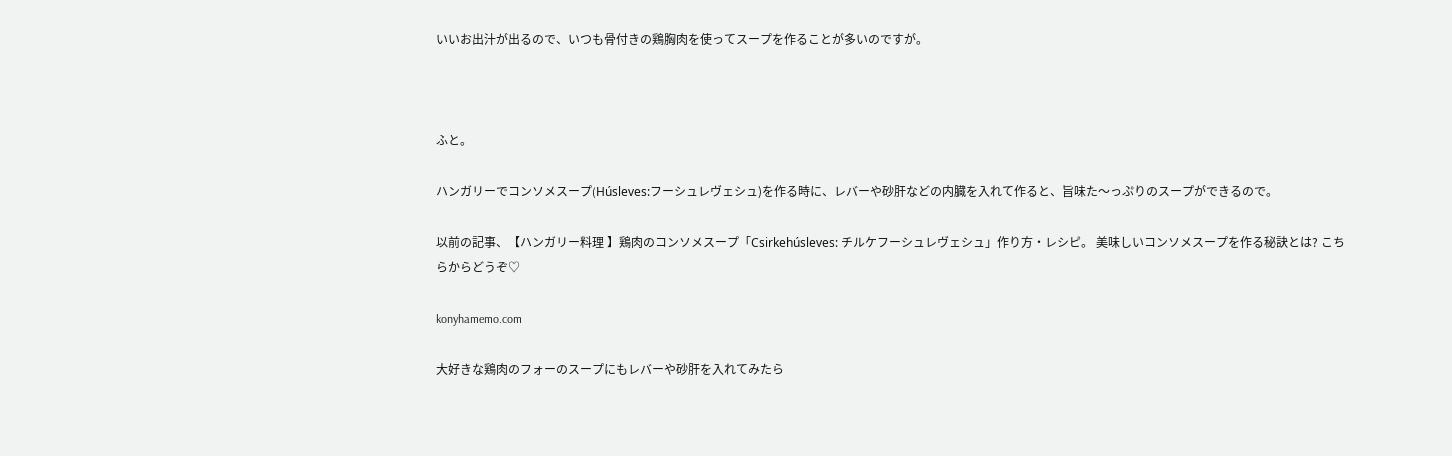いいお出汁が出るので、いつも骨付きの鶏胸肉を使ってスープを作ることが多いのですが。



ふと。

ハンガリーでコンソメスープ(Húsleves:フーシュレヴェシュ)を作る時に、レバーや砂肝などの内臓を入れて作ると、旨味た〜っぷりのスープができるので。

以前の記事、【ハンガリー料理 】鶏肉のコンソメスープ「Csirkehúsleves: チルケフーシュレヴェシュ」作り方・レシピ。 美味しいコンソメスープを作る秘訣とは? こちらからどうぞ♡

konyhamemo.com

大好きな鶏肉のフォーのスープにもレバーや砂肝を入れてみたら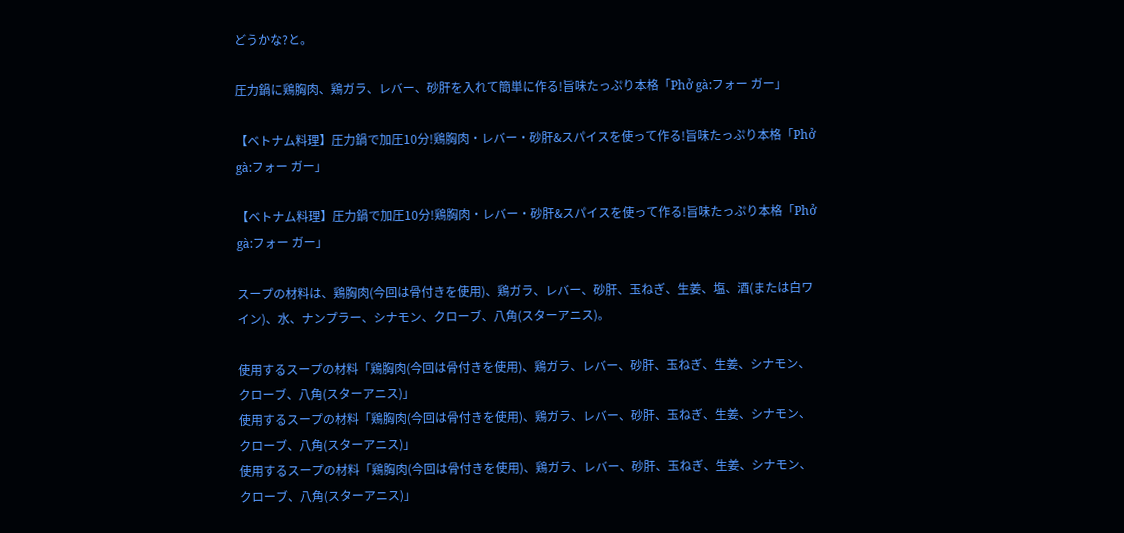どうかな?と。

圧力鍋に鶏胸肉、鶏ガラ、レバー、砂肝を入れて簡単に作る!旨味たっぷり本格「Phở gà:フォー ガー」

【ベトナム料理】圧力鍋で加圧10分!鶏胸肉・レバー・砂肝&スパイスを使って作る!旨味たっぷり本格「Phở gà:フォー ガー」

【ベトナム料理】圧力鍋で加圧10分!鶏胸肉・レバー・砂肝&スパイスを使って作る!旨味たっぷり本格「Phở gà:フォー ガー」

スープの材料は、鶏胸肉(今回は骨付きを使用)、鶏ガラ、レバー、砂肝、玉ねぎ、生姜、塩、酒(または白ワイン)、水、ナンプラー、シナモン、クローブ、八角(スターアニス)。

使用するスープの材料「鶏胸肉(今回は骨付きを使用)、鶏ガラ、レバー、砂肝、玉ねぎ、生姜、シナモン、クローブ、八角(スターアニス)」
使用するスープの材料「鶏胸肉(今回は骨付きを使用)、鶏ガラ、レバー、砂肝、玉ねぎ、生姜、シナモン、クローブ、八角(スターアニス)」
使用するスープの材料「鶏胸肉(今回は骨付きを使用)、鶏ガラ、レバー、砂肝、玉ねぎ、生姜、シナモン、クローブ、八角(スターアニス)」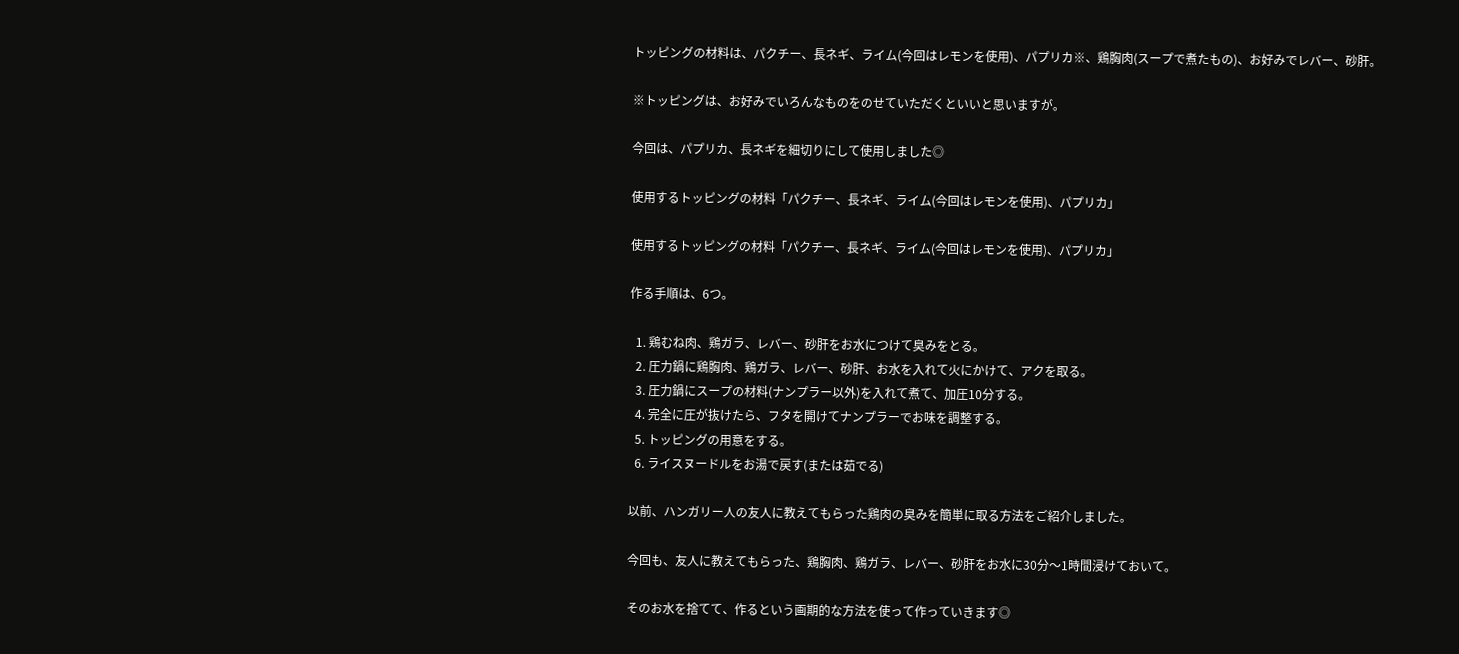トッピングの材料は、パクチー、長ネギ、ライム(今回はレモンを使用)、パプリカ※、鶏胸肉(スープで煮たもの)、お好みでレバー、砂肝。

※トッピングは、お好みでいろんなものをのせていただくといいと思いますが。

今回は、パプリカ、長ネギを細切りにして使用しました◎

使用するトッピングの材料「パクチー、長ネギ、ライム(今回はレモンを使用)、パプリカ」

使用するトッピングの材料「パクチー、長ネギ、ライム(今回はレモンを使用)、パプリカ」

作る手順は、6つ。

  1. 鶏むね肉、鶏ガラ、レバー、砂肝をお水につけて臭みをとる。
  2. 圧力鍋に鶏胸肉、鶏ガラ、レバー、砂肝、お水を入れて火にかけて、アクを取る。
  3. 圧力鍋にスープの材料(ナンプラー以外)を入れて煮て、加圧10分する。
  4. 完全に圧が抜けたら、フタを開けてナンプラーでお味を調整する。
  5. トッピングの用意をする。
  6. ライスヌードルをお湯で戻す(または茹でる)

以前、ハンガリー人の友人に教えてもらった鶏肉の臭みを簡単に取る方法をご紹介しました。

今回も、友人に教えてもらった、鶏胸肉、鶏ガラ、レバー、砂肝をお水に30分〜1時間浸けておいて。

そのお水を捨てて、作るという画期的な方法を使って作っていきます◎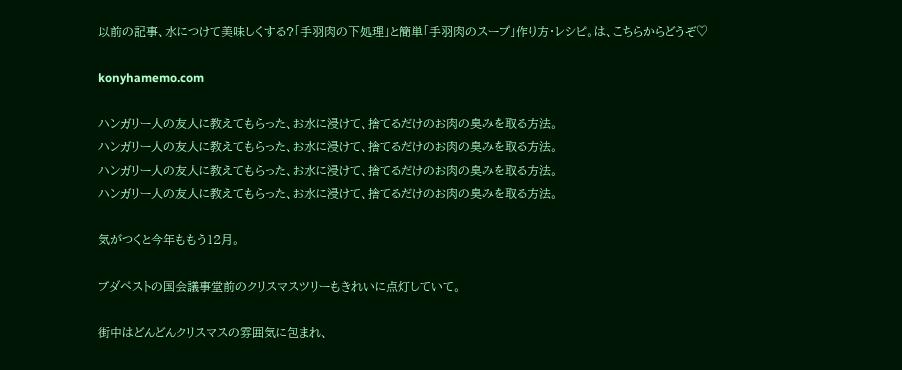以前の記事、水につけて美味しくする?「手羽肉の下処理」と簡単「手羽肉のスープ」作り方・レシピ。は、こちらからどうぞ♡

konyhamemo.com

ハンガリー人の友人に教えてもらった、お水に浸けて、捨てるだけのお肉の臭みを取る方法。
ハンガリー人の友人に教えてもらった、お水に浸けて、捨てるだけのお肉の臭みを取る方法。
ハンガリー人の友人に教えてもらった、お水に浸けて、捨てるだけのお肉の臭みを取る方法。
ハンガリー人の友人に教えてもらった、お水に浸けて、捨てるだけのお肉の臭みを取る方法。

気がつくと今年ももう12月。

ブダペストの国会議事堂前のクリスマスツリーもきれいに点灯していて。

街中はどんどんクリスマスの雰囲気に包まれ、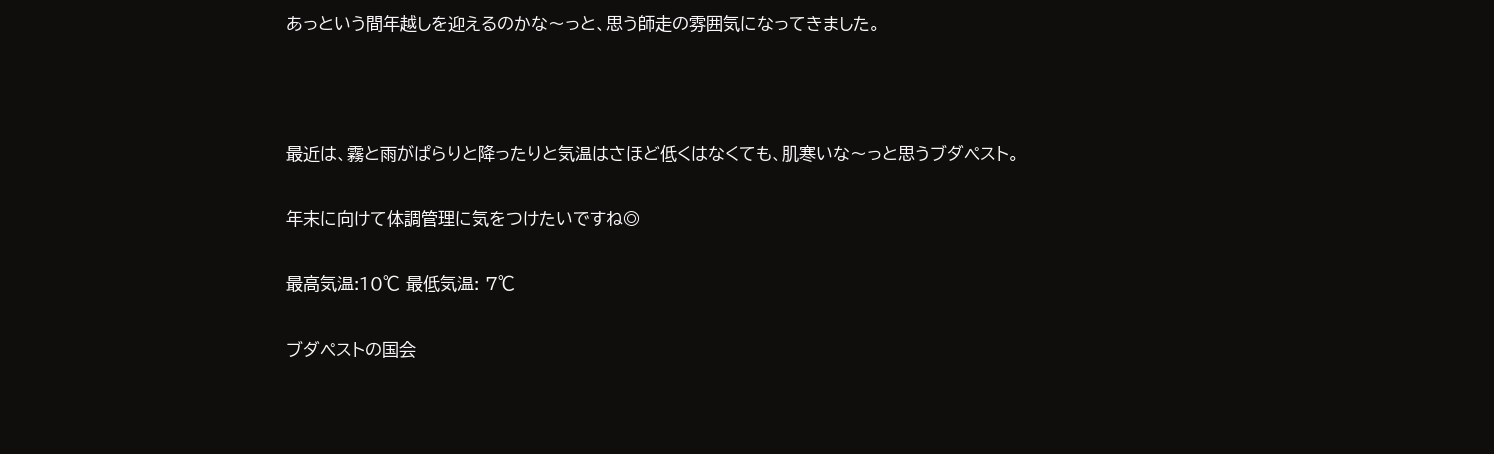あっという間年越しを迎えるのかな〜っと、思う師走の雰囲気になってきました。



最近は、霧と雨がぱらりと降ったりと気温はさほど低くはなくても、肌寒いな〜っと思うブダペスト。

年末に向けて体調管理に気をつけたいですね◎

最高気温:10℃ 最低気温: 7℃

ブダペストの国会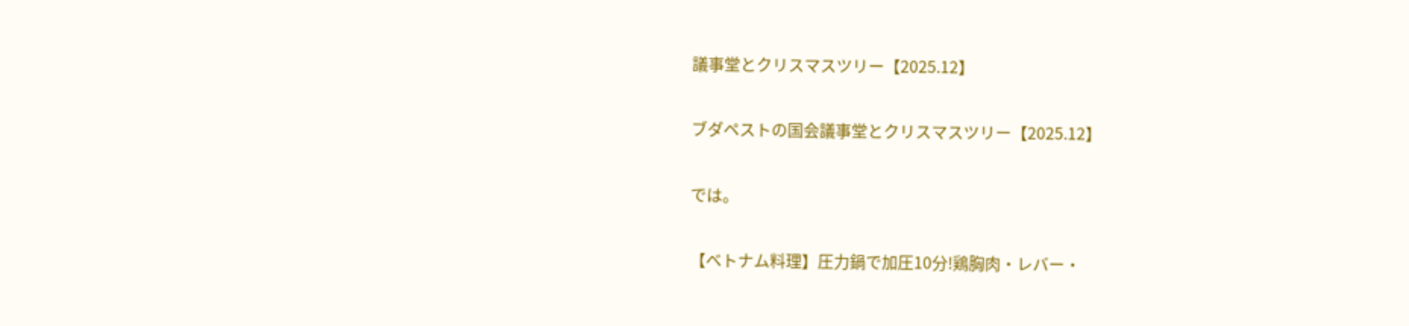議事堂とクリスマスツリー【2025.12】

ブダペストの国会議事堂とクリスマスツリー【2025.12】

では。

【ベトナム料理】圧力鍋で加圧10分!鶏胸肉・レバー・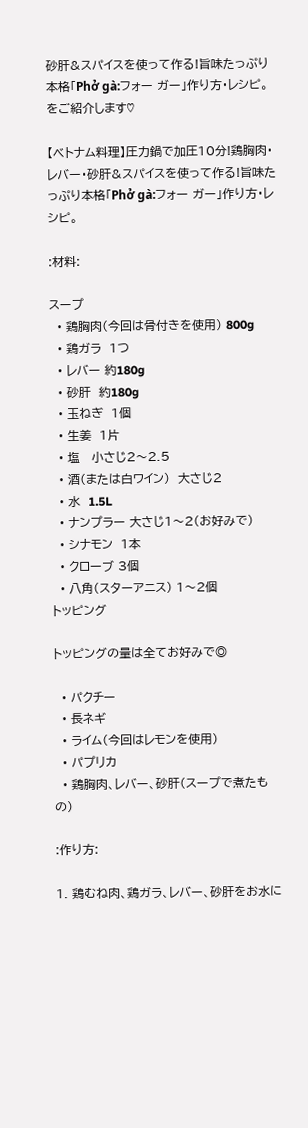砂肝&スパイスを使って作る!旨味たっぷり本格「Phở gà:フォー ガー」作り方・レシピ。をご紹介します♡

【ベトナム料理】圧力鍋で加圧10分!鶏胸肉・レバー・砂肝&スパイスを使って作る!旨味たっぷり本格「Phở gà:フォー ガー」作り方・レシピ。

:材料:

スープ
  • 鶏胸肉(今回は骨付きを使用) 800g
  • 鶏ガラ  1つ
  • レバー 約180g
  • 砂肝  約180g
  • 玉ねぎ  1個
  • 生姜  1片
  • 塩   小さじ2〜2.5
  • 酒(または白ワイン)  大さじ2
  • 水  1.5L
  • ナンプラー 大さじ1〜2(お好みで)
  • シナモン  1本
  • クローブ 3個
  • 八角(スターアニス) 1〜2個
トッピング

トッピングの量は全てお好みで◎

  • パクチー
  • 長ネギ
  • ライム(今回はレモンを使用)
  • パプリカ
  • 鶏胸肉、レバー、砂肝(スープで煮たもの)

:作り方:

1. 鶏むね肉、鶏ガラ、レバー、砂肝をお水に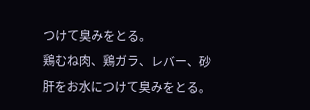つけて臭みをとる。
鶏むね肉、鶏ガラ、レバー、砂肝をお水につけて臭みをとる。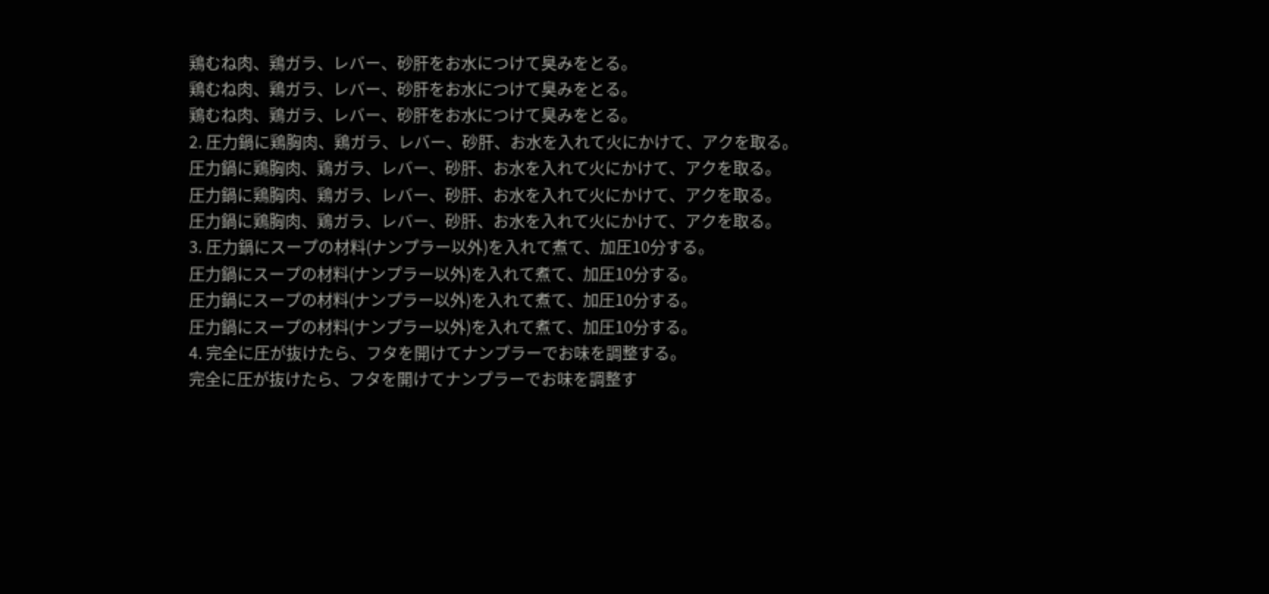鶏むね肉、鶏ガラ、レバー、砂肝をお水につけて臭みをとる。
鶏むね肉、鶏ガラ、レバー、砂肝をお水につけて臭みをとる。
鶏むね肉、鶏ガラ、レバー、砂肝をお水につけて臭みをとる。
2. 圧力鍋に鶏胸肉、鶏ガラ、レバー、砂肝、お水を入れて火にかけて、アクを取る。
圧力鍋に鶏胸肉、鶏ガラ、レバー、砂肝、お水を入れて火にかけて、アクを取る。
圧力鍋に鶏胸肉、鶏ガラ、レバー、砂肝、お水を入れて火にかけて、アクを取る。
圧力鍋に鶏胸肉、鶏ガラ、レバー、砂肝、お水を入れて火にかけて、アクを取る。
3. 圧力鍋にスープの材料(ナンプラー以外)を入れて煮て、加圧10分する。
圧力鍋にスープの材料(ナンプラー以外)を入れて煮て、加圧10分する。
圧力鍋にスープの材料(ナンプラー以外)を入れて煮て、加圧10分する。
圧力鍋にスープの材料(ナンプラー以外)を入れて煮て、加圧10分する。
4. 完全に圧が抜けたら、フタを開けてナンプラーでお味を調整する。
完全に圧が抜けたら、フタを開けてナンプラーでお味を調整す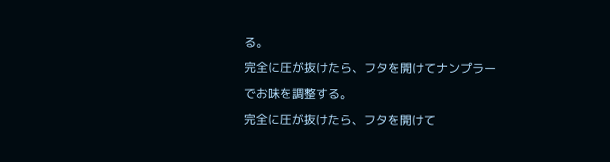る。
完全に圧が抜けたら、フタを開けてナンプラーでお味を調整する。
完全に圧が抜けたら、フタを開けて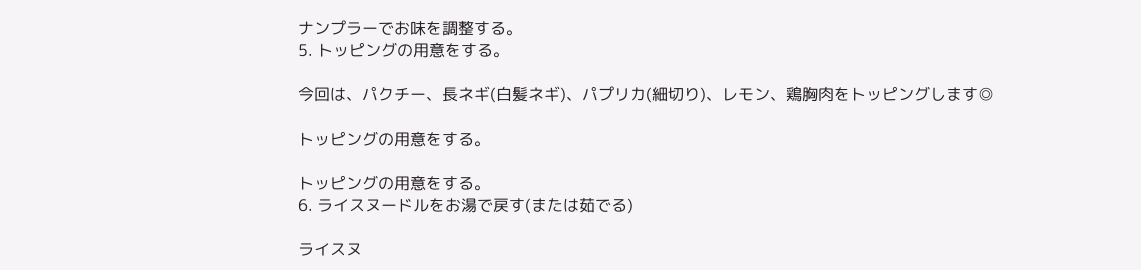ナンプラーでお味を調整する。
5. トッピングの用意をする。

今回は、パクチー、長ネギ(白髪ネギ)、パプリカ(細切り)、レモン、鶏胸肉をトッピングします◎

トッピングの用意をする。

トッピングの用意をする。
6. ライスヌードルをお湯で戻す(または茹でる)

ライスヌ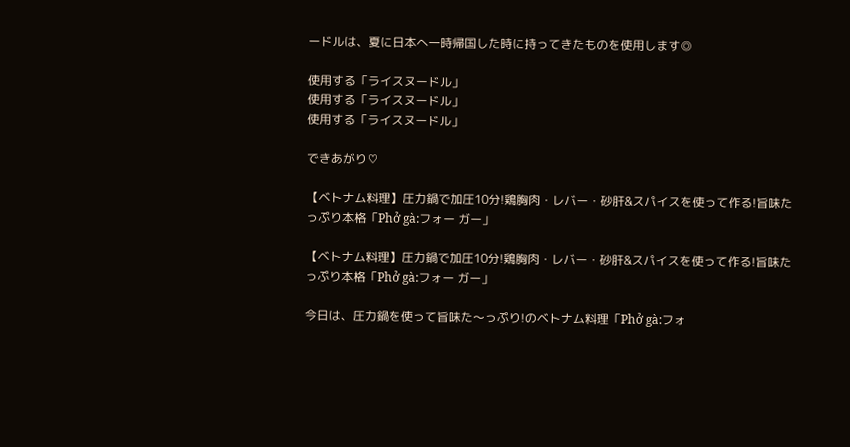ードルは、夏に日本へ一時帰国した時に持ってきたものを使用します◎

使用する「ライスヌードル」
使用する「ライスヌードル」
使用する「ライスヌードル」

できあがり♡

【ベトナム料理】圧力鍋で加圧10分!鶏胸肉・レバー・砂肝&スパイスを使って作る!旨味たっぷり本格「Phở gà:フォー ガー」

【ベトナム料理】圧力鍋で加圧10分!鶏胸肉・レバー・砂肝&スパイスを使って作る!旨味たっぷり本格「Phở gà:フォー ガー」

今日は、圧力鍋を使って旨味た〜っぷり!のベトナム料理「Phở gà:フォ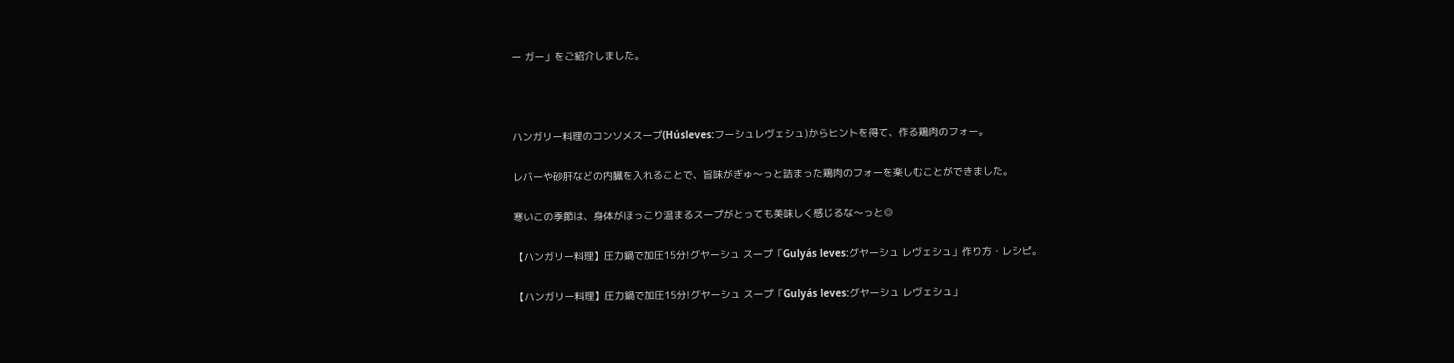ー ガー」をご紹介しました。



ハンガリー料理のコンソメスープ(Húsleves:フーシュレヴェシュ)からヒントを得て、作る鶏肉のフォー。

レバーや砂肝などの内臓を入れることで、旨味がぎゅ〜っと詰まった鶏肉のフォーを楽しむことができました。

寒いこの季節は、身体がほっこり温まるスープがとっても美味しく感じるな〜っと◎

【ハンガリー料理】圧力鍋で加圧15分!グヤーシュ スープ「Gulyás leves:グヤーシュ レヴェシュ」作り方・レシピ。

【ハンガリー料理】圧力鍋で加圧15分!グヤーシュ スープ「Gulyás leves:グヤーシュ レヴェシュ」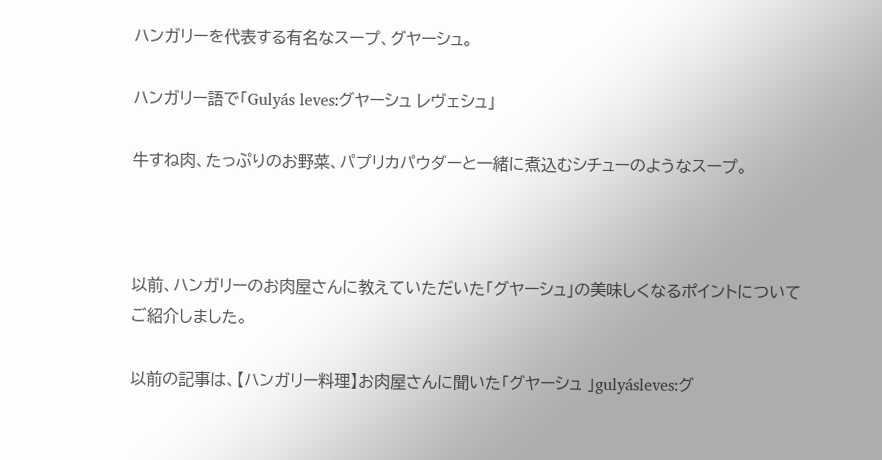ハンガリーを代表する有名なスープ、グヤーシュ。

ハンガリー語で「Gulyás leves:グヤーシュ レヴェシュ」

牛すね肉、たっぷりのお野菜、パプリカパウダーと一緒に煮込むシチューのようなスープ。



以前、ハンガリーのお肉屋さんに教えていただいた「グヤーシュ」の美味しくなるポイントについてご紹介しました。

以前の記事は、【ハンガリー料理】お肉屋さんに聞いた「グヤーシュ 」gulyásleves:グ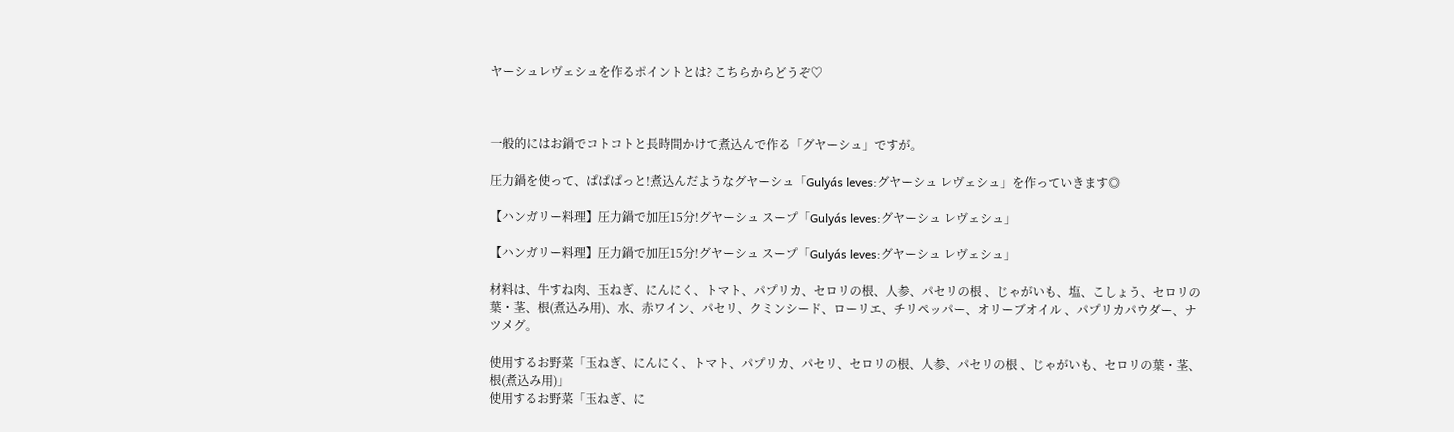ヤーシュレヴェシュを作るポイントとは? こちらからどうぞ♡



一般的にはお鍋でコトコトと長時間かけて煮込んで作る「グヤーシュ」ですが。

圧力鍋を使って、ぱぱぱっと!煮込んだようなグヤーシュ「Gulyás leves:グヤーシュ レヴェシュ」を作っていきます◎

【ハンガリー料理】圧力鍋で加圧15分!グヤーシュ スープ「Gulyás leves:グヤーシュ レヴェシュ」

【ハンガリー料理】圧力鍋で加圧15分!グヤーシュ スープ「Gulyás leves:グヤーシュ レヴェシュ」

材料は、牛すね肉、玉ねぎ、にんにく、トマト、パプリカ、セロリの根、人参、パセリの根 、じゃがいも、塩、こしょう、セロリの葉・茎、根(煮込み用)、水、赤ワイン、パセリ、クミンシード、ローリエ、チリペッパー、オリーブオイル 、パプリカパウダー、ナツメグ。

使用するお野菜「玉ねぎ、にんにく、トマト、パプリカ、パセリ、セロリの根、人参、パセリの根 、じゃがいも、セロリの葉・茎、根(煮込み用)」
使用するお野菜「玉ねぎ、に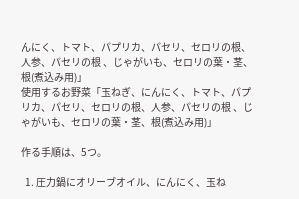んにく、トマト、パプリカ、パセリ、セロリの根、人参、パセリの根 、じゃがいも、セロリの葉・茎、根(煮込み用)」
使用するお野菜「玉ねぎ、にんにく、トマト、パプリカ、パセリ、セロリの根、人参、パセリの根 、じゃがいも、セロリの葉・茎、根(煮込み用)」

作る手順は、5つ。

  1. 圧力鍋にオリーブオイル、にんにく、玉ね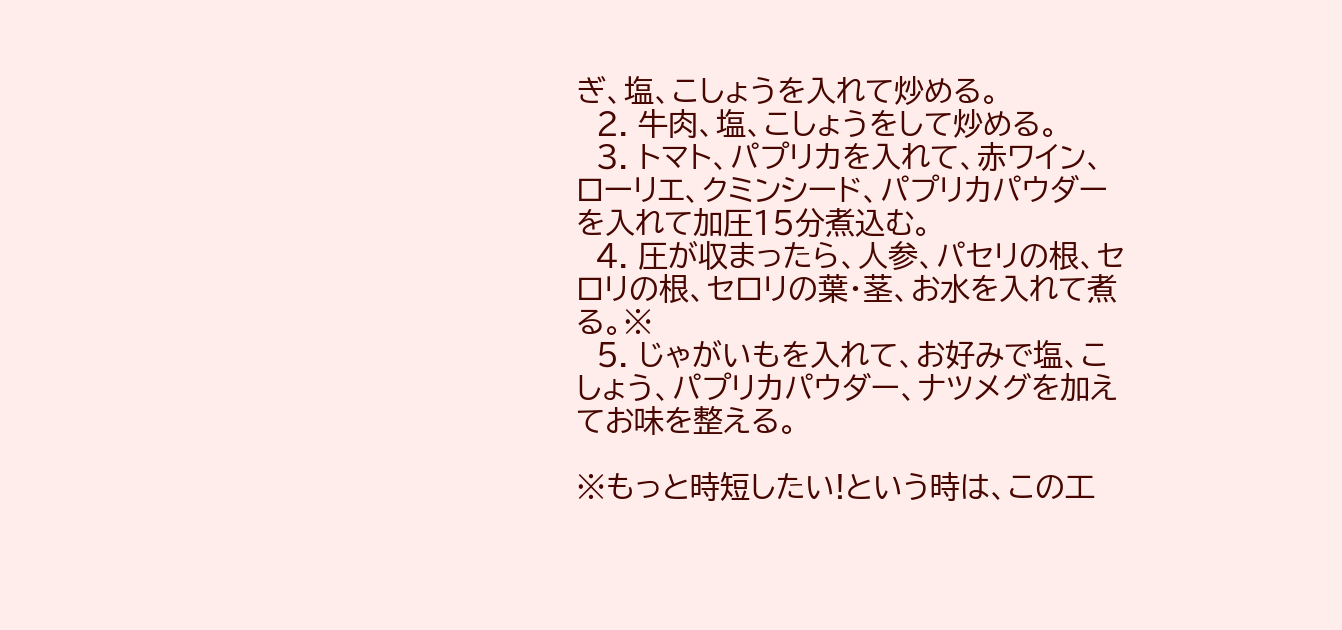ぎ、塩、こしょうを入れて炒める。
  2. 牛肉、塩、こしょうをして炒める。
  3. トマト、パプリカを入れて、赤ワイン、ローリエ、クミンシード、パプリカパウダーを入れて加圧15分煮込む。
  4. 圧が収まったら、人参、パセリの根、セロリの根、セロリの葉・茎、お水を入れて煮る。※
  5. じゃがいもを入れて、お好みで塩、こしょう、パプリカパウダー、ナツメグを加えてお味を整える。

※もっと時短したい!という時は、この工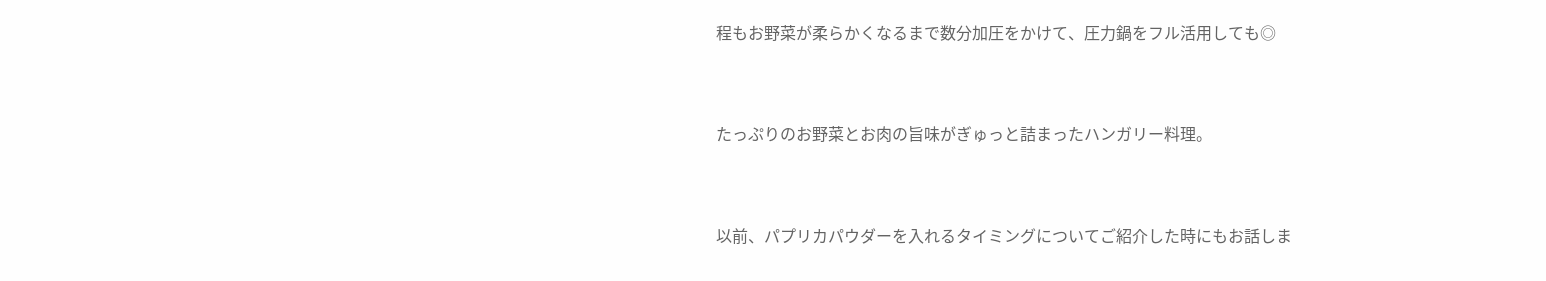程もお野菜が柔らかくなるまで数分加圧をかけて、圧力鍋をフル活用しても◎



たっぷりのお野菜とお肉の旨味がぎゅっと詰まったハンガリー料理。



以前、パプリカパウダーを入れるタイミングについてご紹介した時にもお話しま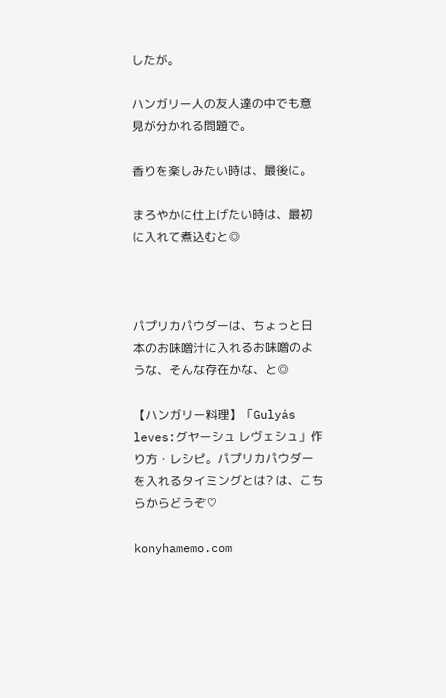したが。

ハンガリー人の友人達の中でも意見が分かれる問題で。

香りを楽しみたい時は、最後に。

まろやかに仕上げたい時は、最初に入れて煮込むと◎



パプリカパウダーは、ちょっと日本のお味噌汁に入れるお味噌のような、そんな存在かな、と◎

【ハンガリー料理】「Gulyás leves:グヤーシュ レヴェシュ」作り方・レシピ。パプリカパウダーを入れるタイミングとは? は、こちらからどうぞ♡

konyhamemo.com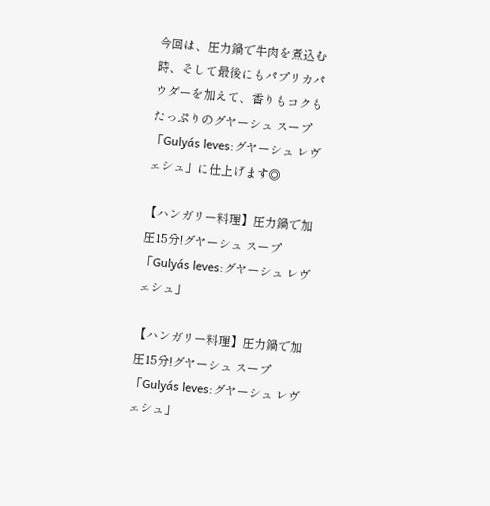今回は、圧力鍋で牛肉を煮込む時、そして最後にもパプリカパウダーを加えて、香りもコクもたっぷりのグヤーシュ スープ「Gulyás leves:グヤーシュ レヴェシュ」に仕上げます◎

【ハンガリー料理】圧力鍋で加圧15分!グヤーシュ スープ「Gulyás leves:グヤーシュ レヴェシュ」

【ハンガリー料理】圧力鍋で加圧15分!グヤーシュ スープ「Gulyás leves:グヤーシュ レヴェシュ」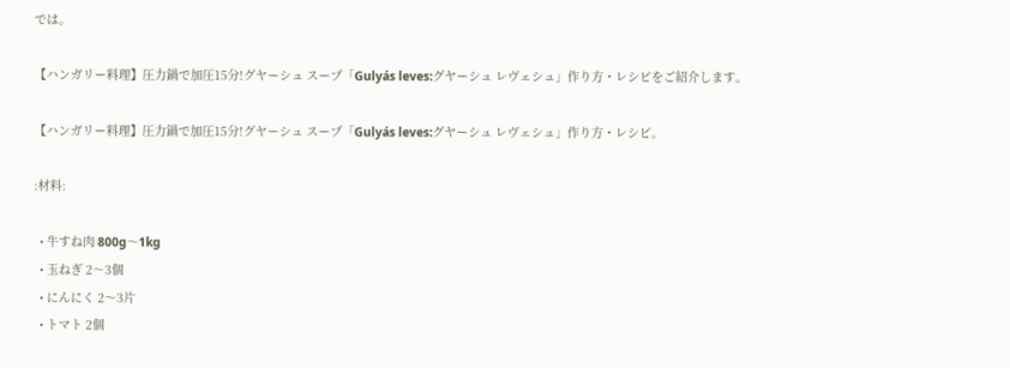では。

【ハンガリー料理】圧力鍋で加圧15分!グヤーシュ スープ「Gulyás leves:グヤーシュ レヴェシュ」作り方・レシピをご紹介します。

【ハンガリー料理】圧力鍋で加圧15分!グヤーシュ スープ「Gulyás leves:グヤーシュ レヴェシュ」作り方・レシピ。

:材料:

  • 牛すね肉 800g〜1kg
  • 玉ねぎ 2〜3個
  • にんにく 2〜3片
  • トマト 2個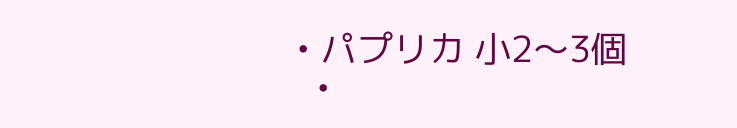• パプリカ 小2〜3個
  •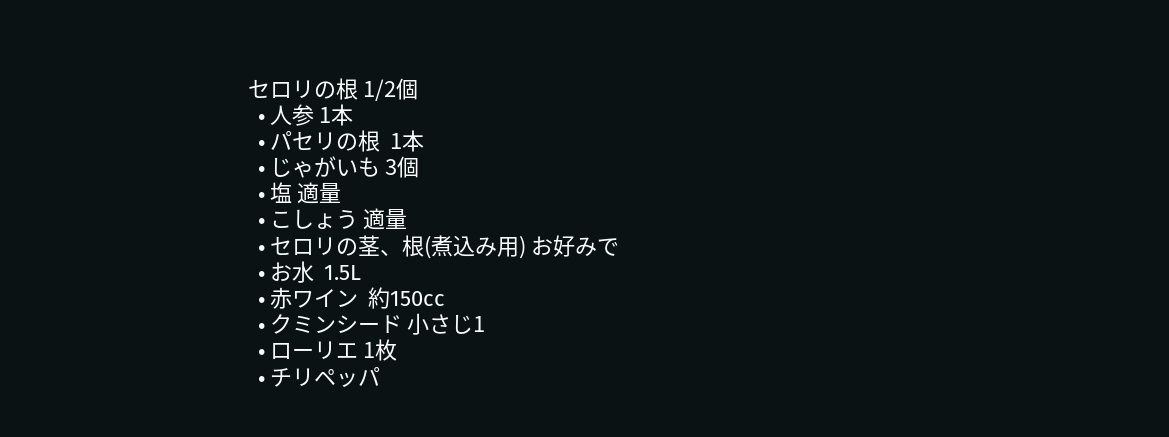セロリの根 1/2個
  • 人参 1本
  • パセリの根  1本
  • じゃがいも 3個
  • 塩 適量
  • こしょう 適量
  • セロリの茎、根(煮込み用) お好みで
  • お水  1.5L
  • 赤ワイン  約150cc
  • クミンシード 小さじ1
  • ローリエ 1枚
  • チリペッパ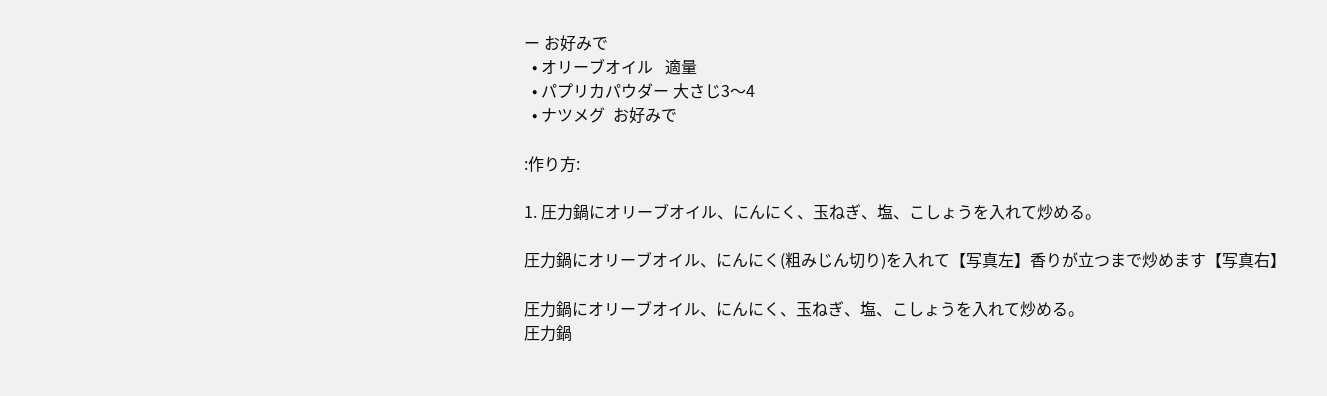ー お好みで
  • オリーブオイル   適量
  • パプリカパウダー 大さじ3〜4
  • ナツメグ  お好みで

:作り方:

1. 圧力鍋にオリーブオイル、にんにく、玉ねぎ、塩、こしょうを入れて炒める。

圧力鍋にオリーブオイル、にんにく(粗みじん切り)を入れて【写真左】香りが立つまで炒めます【写真右】

圧力鍋にオリーブオイル、にんにく、玉ねぎ、塩、こしょうを入れて炒める。
圧力鍋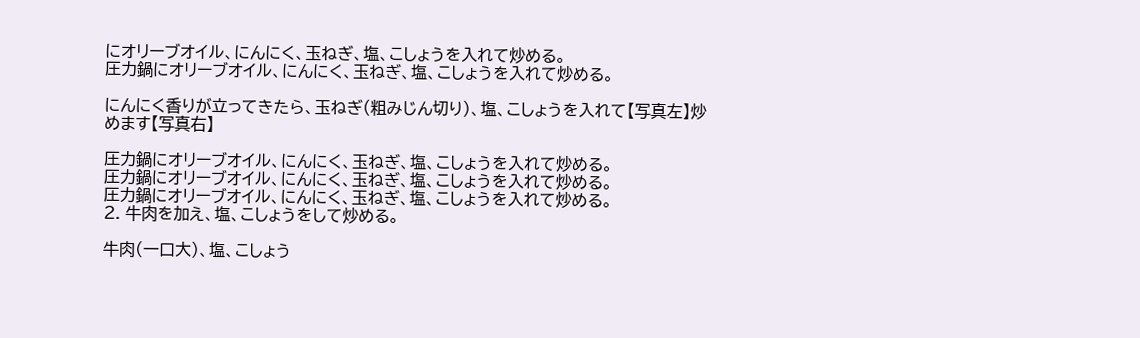にオリーブオイル、にんにく、玉ねぎ、塩、こしょうを入れて炒める。
圧力鍋にオリーブオイル、にんにく、玉ねぎ、塩、こしょうを入れて炒める。

にんにく香りが立ってきたら、玉ねぎ(粗みじん切り)、塩、こしょうを入れて【写真左】炒めます【写真右】

圧力鍋にオリーブオイル、にんにく、玉ねぎ、塩、こしょうを入れて炒める。
圧力鍋にオリーブオイル、にんにく、玉ねぎ、塩、こしょうを入れて炒める。
圧力鍋にオリーブオイル、にんにく、玉ねぎ、塩、こしょうを入れて炒める。
2. 牛肉を加え、塩、こしょうをして炒める。

牛肉(一口大)、塩、こしょう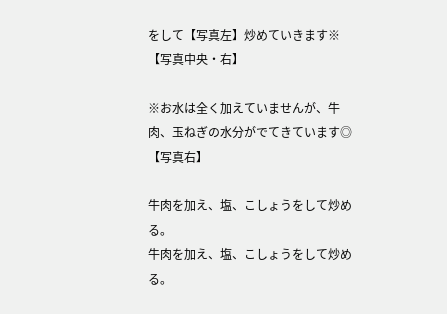をして【写真左】炒めていきます※【写真中央・右】

※お水は全く加えていませんが、牛肉、玉ねぎの水分がでてきています◎【写真右】

牛肉を加え、塩、こしょうをして炒める。
牛肉を加え、塩、こしょうをして炒める。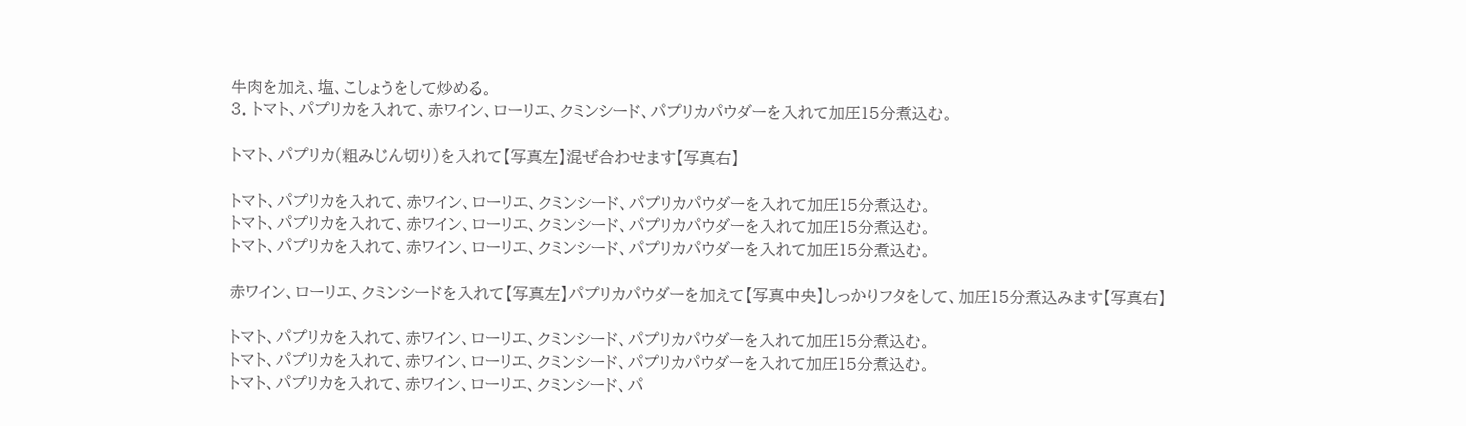牛肉を加え、塩、こしょうをして炒める。
3. トマト、パプリカを入れて、赤ワイン、ローリエ、クミンシード、パプリカパウダーを入れて加圧15分煮込む。

トマト、パプリカ(粗みじん切り)を入れて【写真左】混ぜ合わせます【写真右】

トマト、パプリカを入れて、赤ワイン、ローリエ、クミンシード、パプリカパウダーを入れて加圧15分煮込む。
トマト、パプリカを入れて、赤ワイン、ローリエ、クミンシード、パプリカパウダーを入れて加圧15分煮込む。
トマト、パプリカを入れて、赤ワイン、ローリエ、クミンシード、パプリカパウダーを入れて加圧15分煮込む。

赤ワイン、ローリエ、クミンシードを入れて【写真左】パプリカパウダーを加えて【写真中央】しっかりフタをして、加圧15分煮込みます【写真右】

トマト、パプリカを入れて、赤ワイン、ローリエ、クミンシード、パプリカパウダーを入れて加圧15分煮込む。
トマト、パプリカを入れて、赤ワイン、ローリエ、クミンシード、パプリカパウダーを入れて加圧15分煮込む。
トマト、パプリカを入れて、赤ワイン、ローリエ、クミンシード、パ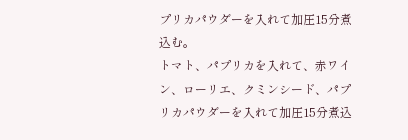プリカパウダーを入れて加圧15分煮込む。
トマト、パプリカを入れて、赤ワイン、ローリエ、クミンシード、パプリカパウダーを入れて加圧15分煮込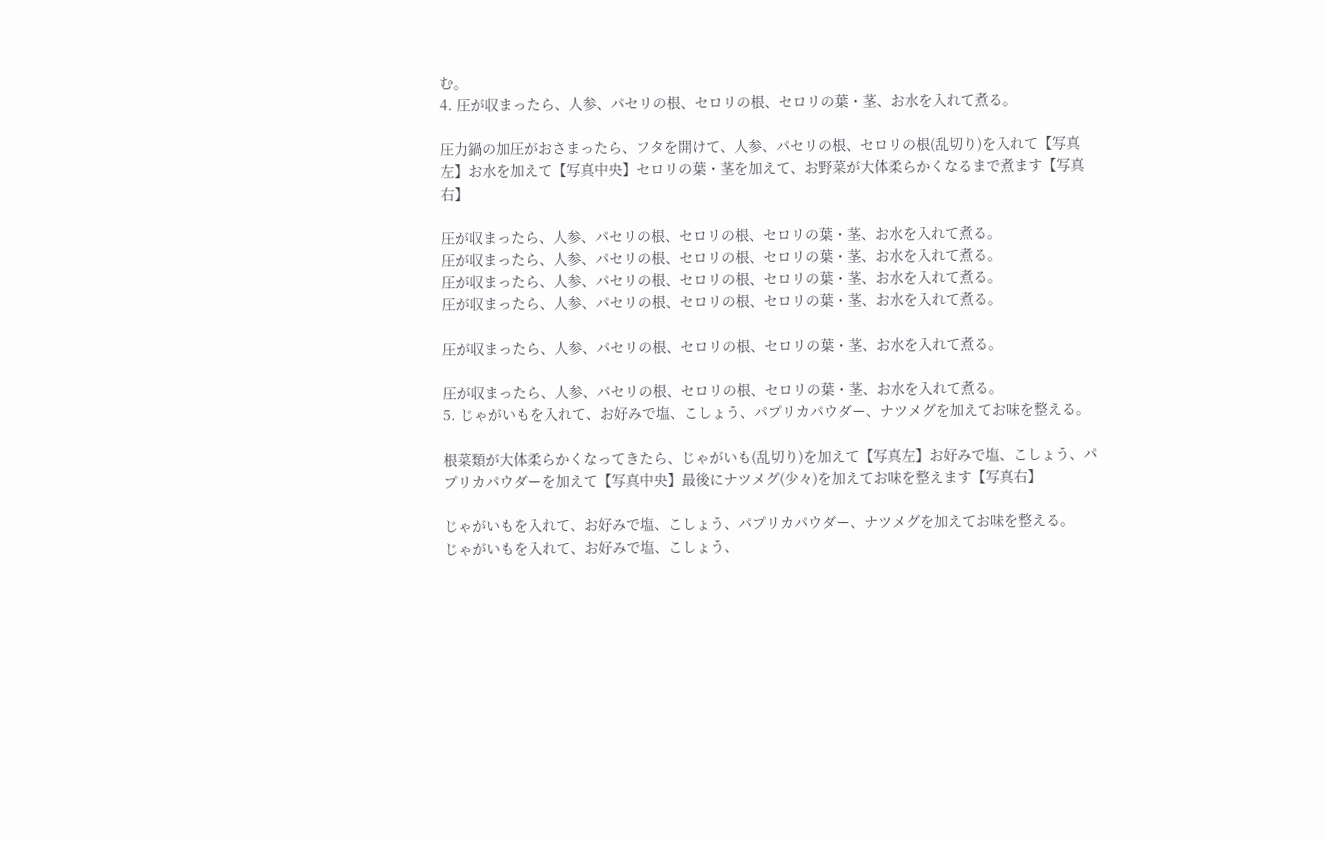む。
4. 圧が収まったら、人参、パセリの根、セロリの根、セロリの葉・茎、お水を入れて煮る。

圧力鍋の加圧がおさまったら、フタを開けて、人参、パセリの根、セロリの根(乱切り)を入れて【写真左】お水を加えて【写真中央】セロリの葉・茎を加えて、お野菜が大体柔らかくなるまで煮ます【写真右】

圧が収まったら、人参、パセリの根、セロリの根、セロリの葉・茎、お水を入れて煮る。
圧が収まったら、人参、パセリの根、セロリの根、セロリの葉・茎、お水を入れて煮る。
圧が収まったら、人参、パセリの根、セロリの根、セロリの葉・茎、お水を入れて煮る。
圧が収まったら、人参、パセリの根、セロリの根、セロリの葉・茎、お水を入れて煮る。

圧が収まったら、人参、パセリの根、セロリの根、セロリの葉・茎、お水を入れて煮る。

圧が収まったら、人参、パセリの根、セロリの根、セロリの葉・茎、お水を入れて煮る。
5. じゃがいもを入れて、お好みで塩、こしょう、パプリカパウダー、ナツメグを加えてお味を整える。

根菜類が大体柔らかくなってきたら、じゃがいも(乱切り)を加えて【写真左】お好みで塩、こしょう、パプリカパウダーを加えて【写真中央】最後にナツメグ(少々)を加えてお味を整えます【写真右】

じゃがいもを入れて、お好みで塩、こしょう、パプリカパウダー、ナツメグを加えてお味を整える。
じゃがいもを入れて、お好みで塩、こしょう、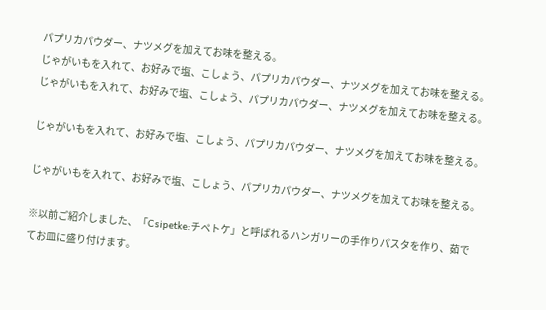パプリカパウダー、ナツメグを加えてお味を整える。
じゃがいもを入れて、お好みで塩、こしょう、パプリカパウダー、ナツメグを加えてお味を整える。
じゃがいもを入れて、お好みで塩、こしょう、パプリカパウダー、ナツメグを加えてお味を整える。

じゃがいもを入れて、お好みで塩、こしょう、パプリカパウダー、ナツメグを加えてお味を整える。

じゃがいもを入れて、お好みで塩、こしょう、パプリカパウダー、ナツメグを加えてお味を整える。

※以前ご紹介しました、「Csipetke:チペトケ」と呼ばれるハンガリーの手作りパスタを作り、茹でてお皿に盛り付けます。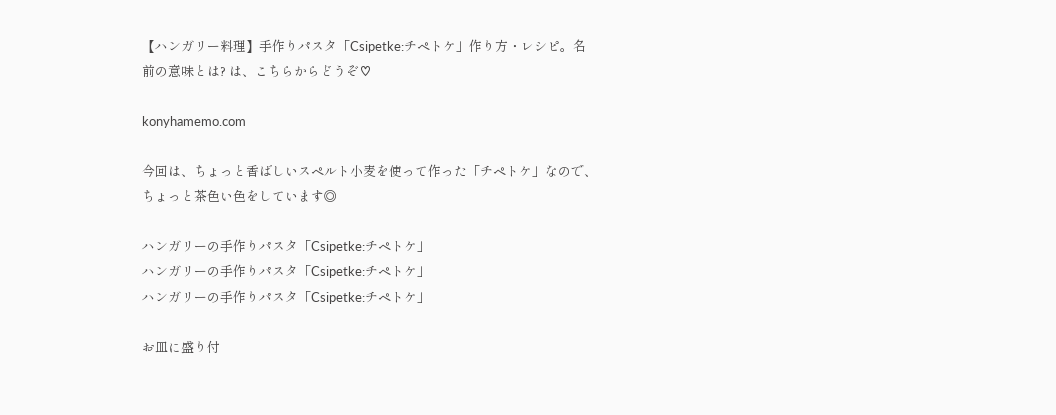【ハンガリー料理】手作りパスタ「Csipetke:チペトケ」作り方・レシピ。名前の意味とは? は、こちらからどうぞ♡

konyhamemo.com

今回は、ちょっと香ばしいスペルト小麦を使って作った「チペトケ」なので、ちょっと茶色い色をしています◎

ハンガリーの手作りパスタ「Csipetke:チペトケ」
ハンガリーの手作りパスタ「Csipetke:チペトケ」
ハンガリーの手作りパスタ「Csipetke:チペトケ」

お皿に盛り付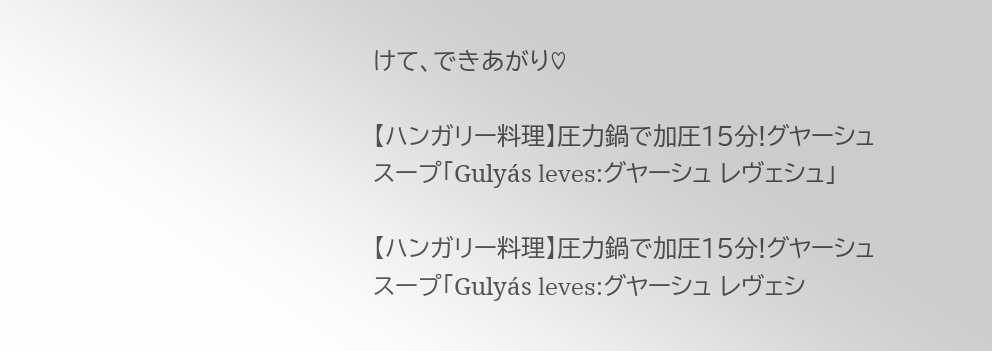けて、できあがり♡

【ハンガリー料理】圧力鍋で加圧15分!グヤーシュ スープ「Gulyás leves:グヤーシュ レヴェシュ」

【ハンガリー料理】圧力鍋で加圧15分!グヤーシュ スープ「Gulyás leves:グヤーシュ レヴェシ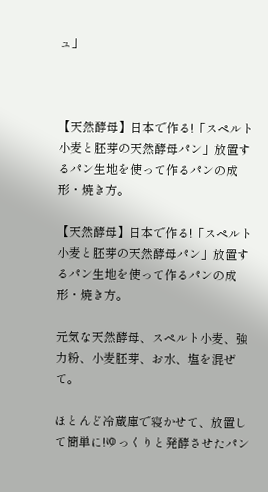ュ」



【天然酵母】日本で作る!「スペルト小麦と胚芽の天然酵母パン」放置するパン生地を使って作るパンの成形・焼き方。

【天然酵母】日本で作る!「スペルト小麦と胚芽の天然酵母パン」放置するパン生地を使って作るパンの成形・焼き方。

元気な天然酵母、スペルト小麦、強力粉、小麦胚芽、お水、塩を混ぜて。

ほとんど冷蔵庫で寝かせて、放置して簡単に!ゆっくりと発酵させたパン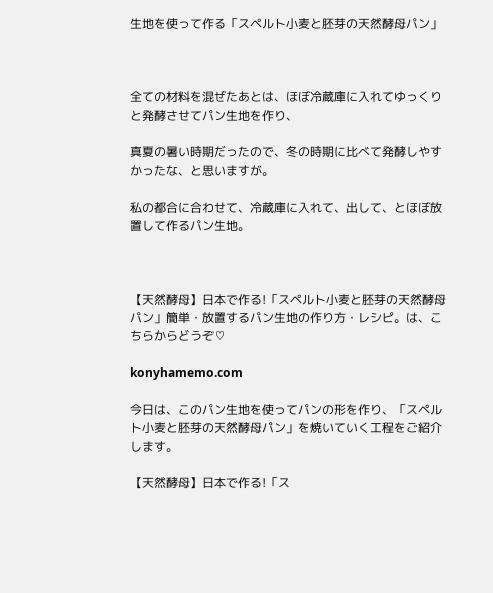生地を使って作る「スペルト小麦と胚芽の天然酵母パン」



全ての材料を混ぜたあとは、ほぼ冷蔵庫に入れてゆっくりと発酵させてパン生地を作り、

真夏の暑い時期だったので、冬の時期に比べて発酵しやすかったな、と思いますが。

私の都合に合わせて、冷蔵庫に入れて、出して、とほぼ放置して作るパン生地。



【天然酵母】日本で作る!「スペルト小麦と胚芽の天然酵母パン」簡単・放置するパン生地の作り方・レシピ。は、こちらからどうぞ♡

konyhamemo.com

今日は、このパン生地を使ってパンの形を作り、「スペルト小麦と胚芽の天然酵母パン」を焼いていく工程をご紹介します。

【天然酵母】日本で作る!「ス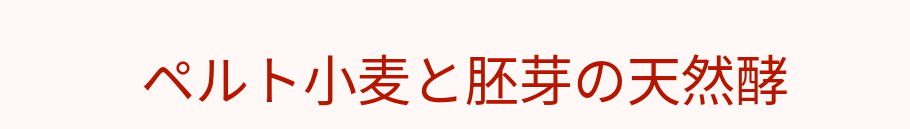ペルト小麦と胚芽の天然酵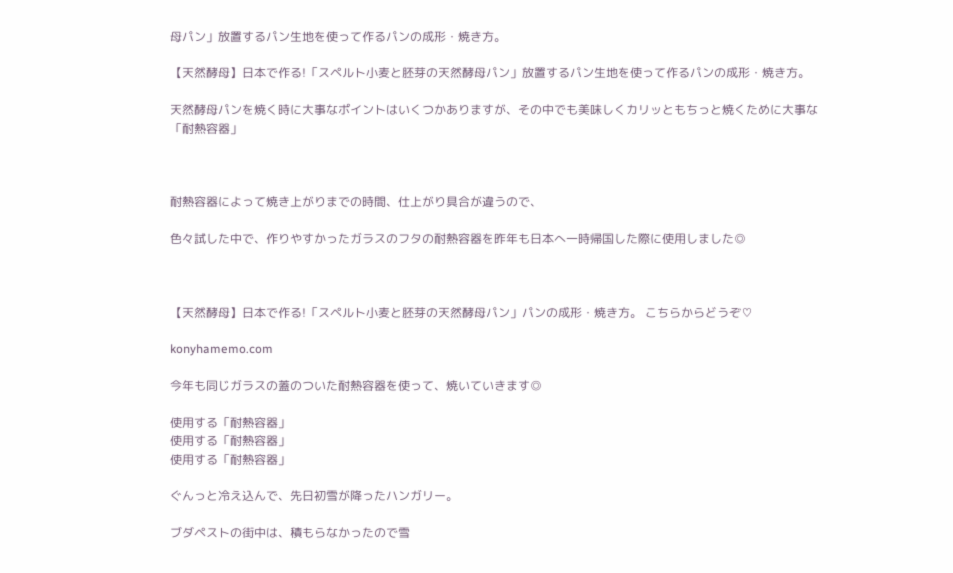母パン」放置するパン生地を使って作るパンの成形・焼き方。

【天然酵母】日本で作る!「スペルト小麦と胚芽の天然酵母パン」放置するパン生地を使って作るパンの成形・焼き方。

天然酵母パンを焼く時に大事なポイントはいくつかありますが、その中でも美味しくカリッともちっと焼くために大事な「耐熱容器」



耐熱容器によって焼き上がりまでの時間、仕上がり具合が違うので、

色々試した中で、作りやすかったガラスのフタの耐熱容器を昨年も日本へ一時帰国した際に使用しました◎



【天然酵母】日本で作る!「スペルト小麦と胚芽の天然酵母パン」パンの成形・焼き方。 こちらからどうぞ♡

konyhamemo.com

今年も同じガラスの蓋のついた耐熱容器を使って、焼いていきます◎

使用する「耐熱容器」
使用する「耐熱容器」
使用する「耐熱容器」

ぐんっと冷え込んで、先日初雪が降ったハンガリー。

ブダペストの街中は、積もらなかったので雪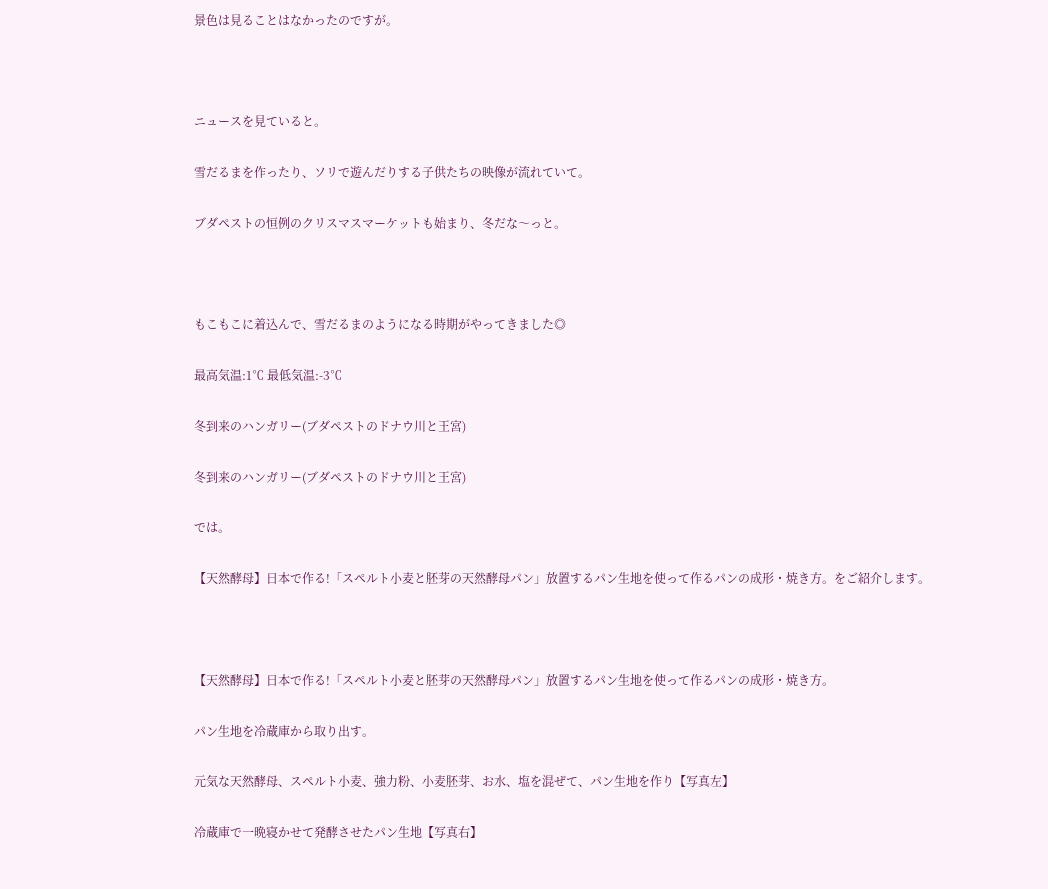景色は見ることはなかったのですが。



ニュースを見ていると。

雪だるまを作ったり、ソリで遊んだりする子供たちの映像が流れていて。

ブダペストの恒例のクリスマスマーケットも始まり、冬だな〜っと。



もこもこに着込んで、雪だるまのようになる時期がやってきました◎

最高気温:1℃ 最低気温:-3℃

冬到来のハンガリー(ブダペストのドナウ川と王宮)

冬到来のハンガリー(ブダペストのドナウ川と王宮)

では。

【天然酵母】日本で作る!「スペルト小麦と胚芽の天然酵母パン」放置するパン生地を使って作るパンの成形・焼き方。をご紹介します。



【天然酵母】日本で作る!「スペルト小麦と胚芽の天然酵母パン」放置するパン生地を使って作るパンの成形・焼き方。

パン生地を冷蔵庫から取り出す。

元気な天然酵母、スペルト小麦、強力粉、小麦胚芽、お水、塩を混ぜて、パン生地を作り【写真左】

冷蔵庫で一晩寝かせて発酵させたパン生地【写真右】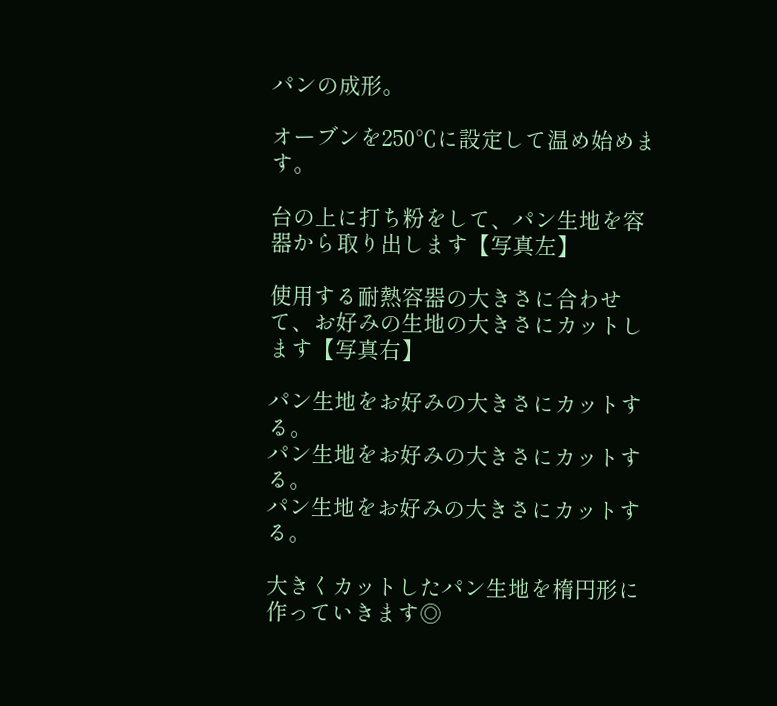パンの成形。

オーブンを250℃に設定して温め始めます。

台の上に打ち粉をして、パン生地を容器から取り出します【写真左】

使用する耐熱容器の大きさに合わせて、お好みの生地の大きさにカットします【写真右】

パン生地をお好みの大きさにカットする。
パン生地をお好みの大きさにカットする。
パン生地をお好みの大きさにカットする。

大きくカットしたパン生地を楕円形に作っていきます◎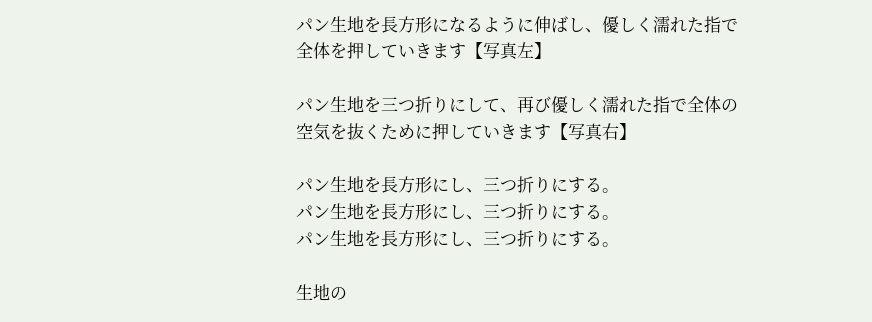パン生地を長方形になるように伸ばし、優しく濡れた指で全体を押していきます【写真左】

パン生地を三つ折りにして、再び優しく濡れた指で全体の空気を抜くために押していきます【写真右】

パン生地を長方形にし、三つ折りにする。
パン生地を長方形にし、三つ折りにする。
パン生地を長方形にし、三つ折りにする。

生地の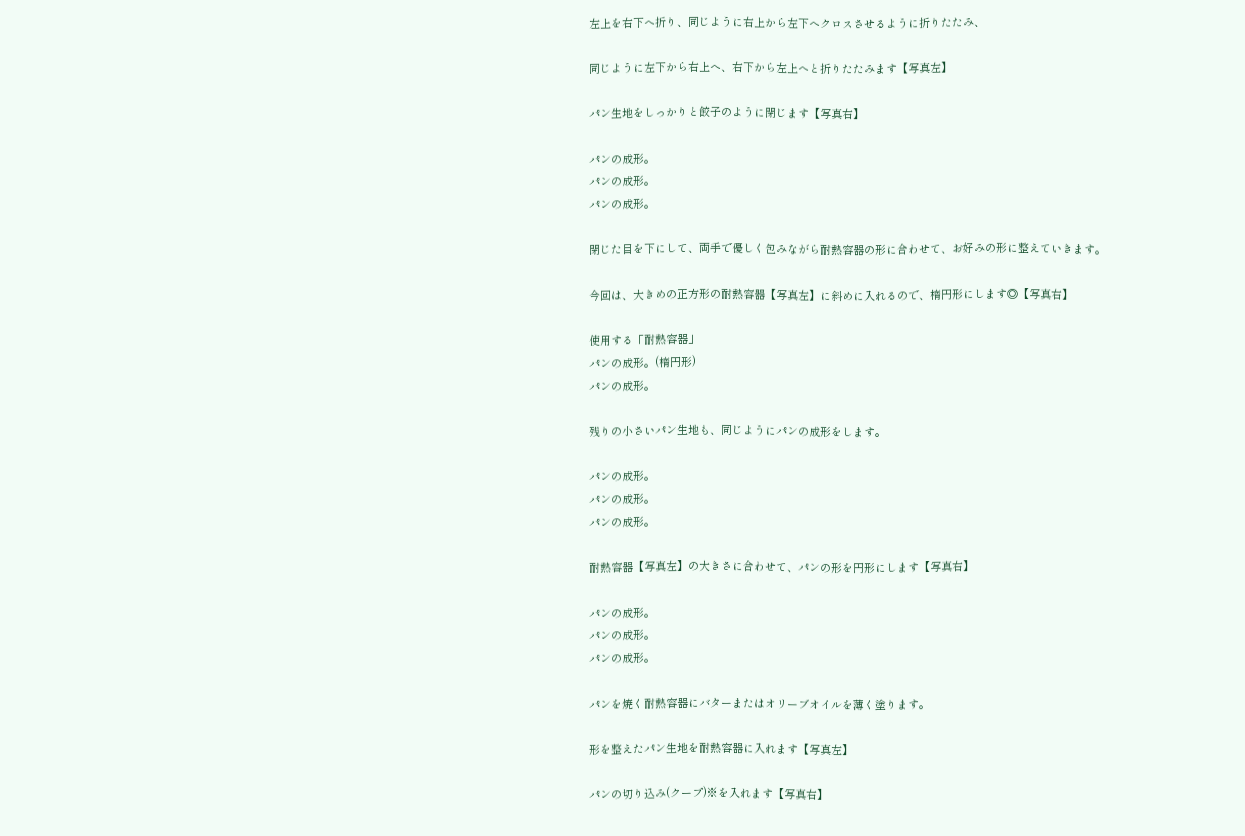左上を右下へ折り、同じように右上から左下へクロスさせるように折りたたみ、

同じように左下から右上へ、右下から左上へと折りたたみます【写真左】

パン生地をしっかりと餃子のように閉じます【写真右】

パンの成形。
パンの成形。
パンの成形。

閉じた目を下にして、両手で優しく包みながら耐熱容器の形に合わせて、お好みの形に整えていきます。

今回は、大きめの正方形の耐熱容器【写真左】に斜めに入れるので、楕円形にします◎【写真右】

使用する「耐熱容器」
パンの成形。(楕円形)
パンの成形。

残りの小さいパン生地も、同じようにパンの成形をします。

パンの成形。
パンの成形。
パンの成形。

耐熱容器【写真左】の大きさに合わせて、パンの形を円形にします【写真右】

パンの成形。
パンの成形。
パンの成形。

パンを焼く耐熱容器にバターまたはオリーブオイルを薄く塗ります。

形を整えたパン生地を耐熱容器に入れます【写真左】

パンの切り込み(クープ)※を入れます【写真右】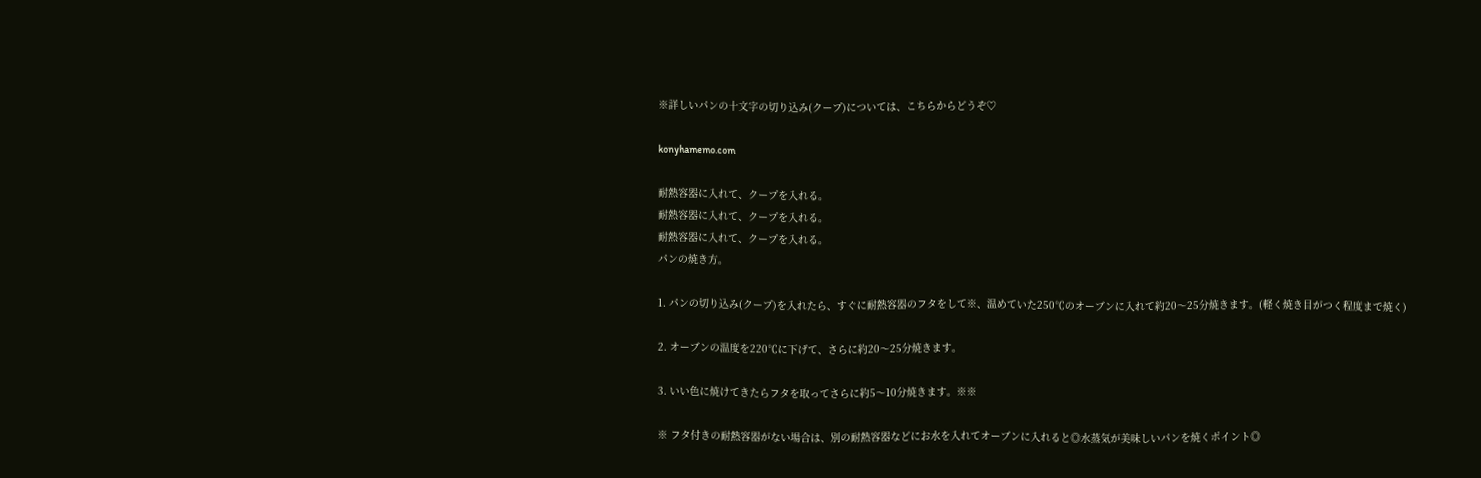※詳しいパンの十文字の切り込み(クープ)については、こちらからどうぞ♡

konyhamemo.com

耐熱容器に入れて、クープを入れる。
耐熱容器に入れて、クープを入れる。
耐熱容器に入れて、クープを入れる。
パンの焼き方。

1. パンの切り込み(クープ)を入れたら、すぐに耐熱容器のフタをして※、温めていた250℃のオーブンに入れて約20〜25分焼きます。(軽く焼き目がつく程度まで焼く)

2. オーブンの温度を220℃に下げて、さらに約20〜25分焼きます。

3. いい色に焼けてきたらフタを取ってさらに約5〜10分焼きます。※※

※ フタ付きの耐熱容器がない場合は、別の耐熱容器などにお水を入れてオーブンに入れると◎水蒸気が美味しいパンを焼くポイント◎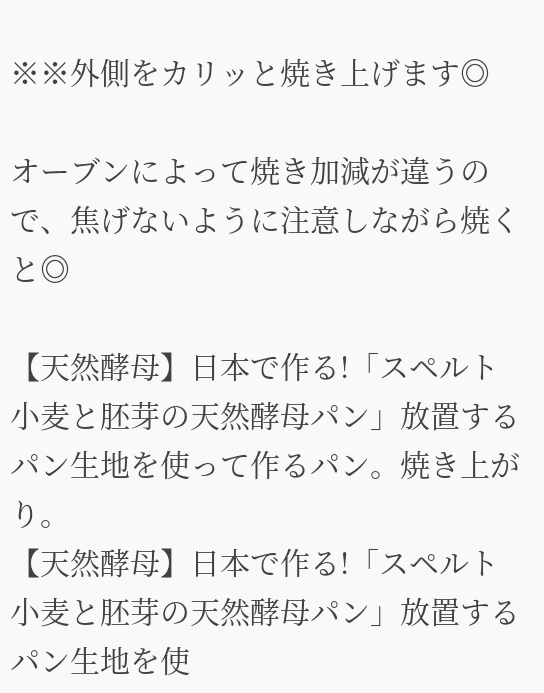※※外側をカリッと焼き上げます◎

オーブンによって焼き加減が違うので、焦げないように注意しながら焼くと◎

【天然酵母】日本で作る!「スペルト小麦と胚芽の天然酵母パン」放置するパン生地を使って作るパン。焼き上がり。
【天然酵母】日本で作る!「スペルト小麦と胚芽の天然酵母パン」放置するパン生地を使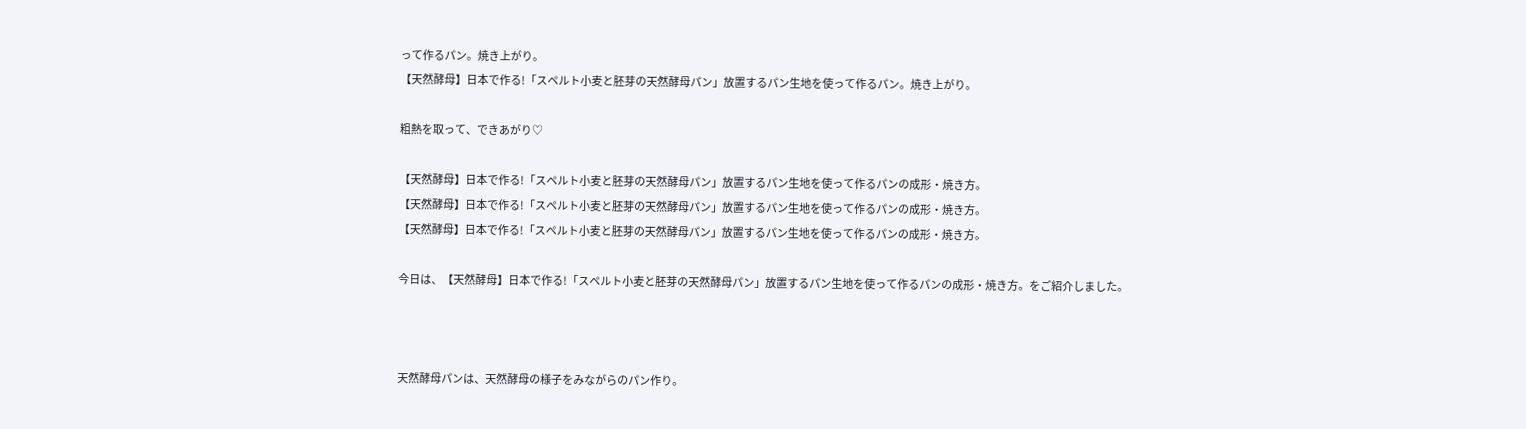って作るパン。焼き上がり。
【天然酵母】日本で作る!「スペルト小麦と胚芽の天然酵母パン」放置するパン生地を使って作るパン。焼き上がり。

粗熱を取って、できあがり♡

【天然酵母】日本で作る!「スペルト小麦と胚芽の天然酵母パン」放置するパン生地を使って作るパンの成形・焼き方。
【天然酵母】日本で作る!「スペルト小麦と胚芽の天然酵母パン」放置するパン生地を使って作るパンの成形・焼き方。
【天然酵母】日本で作る!「スペルト小麦と胚芽の天然酵母パン」放置するパン生地を使って作るパンの成形・焼き方。

今日は、【天然酵母】日本で作る!「スペルト小麦と胚芽の天然酵母パン」放置するパン生地を使って作るパンの成形・焼き方。をご紹介しました。



天然酵母パンは、天然酵母の様子をみながらのパン作り。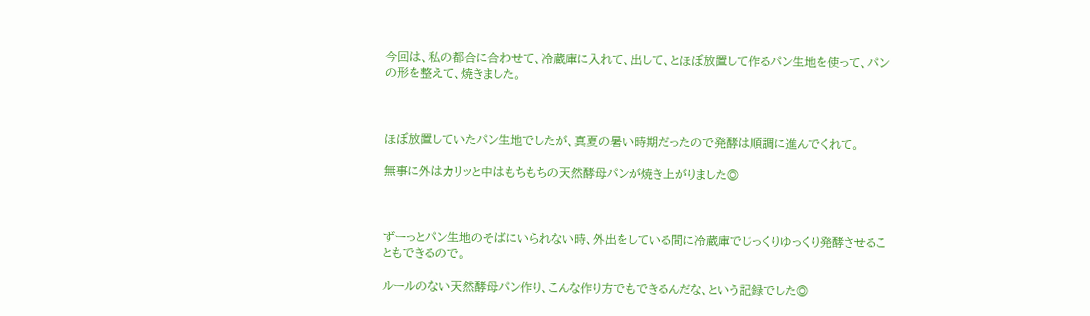今回は、私の都合に合わせて、冷蔵庫に入れて、出して、とほぼ放置して作るパン生地を使って、パンの形を整えて、焼きました。



ほぼ放置していたパン生地でしたが、真夏の暑い時期だったので発酵は順調に進んでくれて。

無事に外はカリッと中はもちもちの天然酵母パンが焼き上がりました◎



ずーっとパン生地のそばにいられない時、外出をしている間に冷蔵庫でじっくりゆっくり発酵させることもできるので。

ルールのない天然酵母パン作り、こんな作り方でもできるんだな、という記録でした◎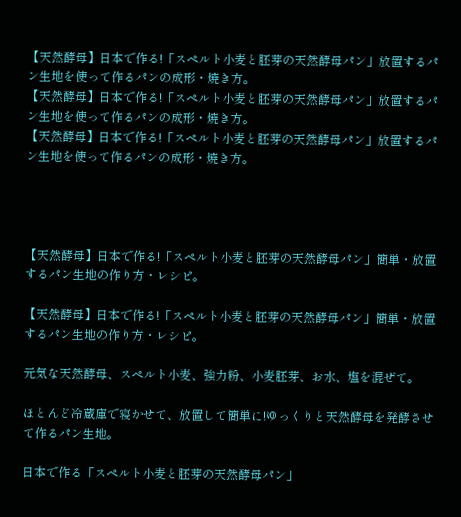【天然酵母】日本で作る!「スペルト小麦と胚芽の天然酵母パン」放置するパン生地を使って作るパンの成形・焼き方。
【天然酵母】日本で作る!「スペルト小麦と胚芽の天然酵母パン」放置するパン生地を使って作るパンの成形・焼き方。
【天然酵母】日本で作る!「スペルト小麦と胚芽の天然酵母パン」放置するパン生地を使って作るパンの成形・焼き方。




【天然酵母】日本で作る!「スペルト小麦と胚芽の天然酵母パン」簡単・放置するパン生地の作り方・レシピ。

【天然酵母】日本で作る!「スペルト小麦と胚芽の天然酵母パン」簡単・放置するパン生地の作り方・レシピ。

元気な天然酵母、スペルト小麦、強力粉、小麦胚芽、お水、塩を混ぜて。

ほとんど冷蔵庫で寝かせて、放置して簡単に!ゆっくりと天然酵母を発酵させて作るパン生地。

日本で作る「スペルト小麦と胚芽の天然酵母パン」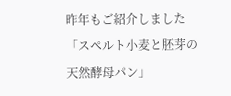昨年もご紹介しました「スペルト小麦と胚芽の天然酵母パン」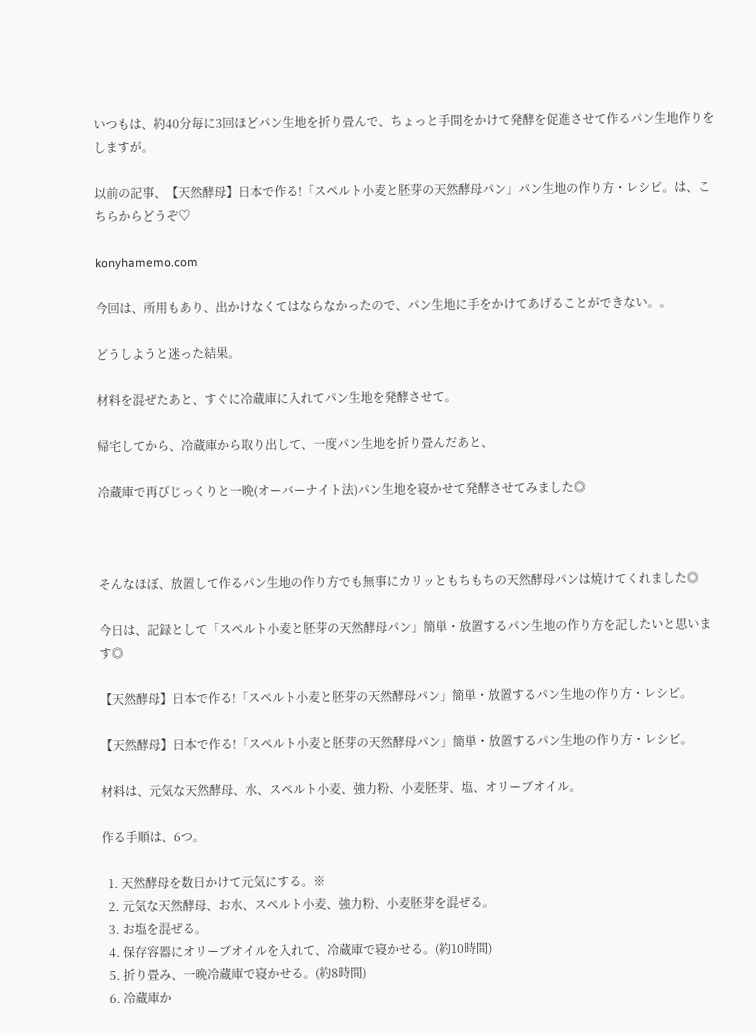いつもは、約40分毎に3回ほどパン生地を折り畳んで、ちょっと手間をかけて発酵を促進させて作るパン生地作りをしますが。

以前の記事、【天然酵母】日本で作る!「スペルト小麦と胚芽の天然酵母パン」パン生地の作り方・レシピ。は、こちらからどうぞ♡

konyhamemo.com

今回は、所用もあり、出かけなくてはならなかったので、パン生地に手をかけてあげることができない。。

どうしようと迷った結果。

材料を混ぜたあと、すぐに冷蔵庫に入れてパン生地を発酵させて。

帰宅してから、冷蔵庫から取り出して、一度パン生地を折り畳んだあと、

冷蔵庫で再びじっくりと一晩(オーバーナイト法)パン生地を寝かせて発酵させてみました◎



そんなほぼ、放置して作るパン生地の作り方でも無事にカリッともちもちの天然酵母パンは焼けてくれました◎

今日は、記録として「スペルト小麦と胚芽の天然酵母パン」簡単・放置するパン生地の作り方を記したいと思います◎

【天然酵母】日本で作る!「スペルト小麦と胚芽の天然酵母パン」簡単・放置するパン生地の作り方・レシピ。

【天然酵母】日本で作る!「スペルト小麦と胚芽の天然酵母パン」簡単・放置するパン生地の作り方・レシピ。

材料は、元気な天然酵母、水、スペルト小麦、強力粉、小麦胚芽、塩、オリーブオイル。

作る手順は、6つ。

  1. 天然酵母を数日かけて元気にする。※
  2. 元気な天然酵母、お水、スペルト小麦、強力粉、小麦胚芽を混ぜる。
  3. お塩を混ぜる。
  4. 保存容器にオリーブオイルを入れて、冷蔵庫で寝かせる。(約10時間)
  5. 折り畳み、一晩冷蔵庫で寝かせる。(約8時間)
  6. 冷蔵庫か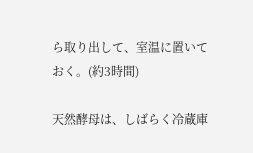ら取り出して、室温に置いておく。(約3時間)

天然酵母は、しばらく冷蔵庫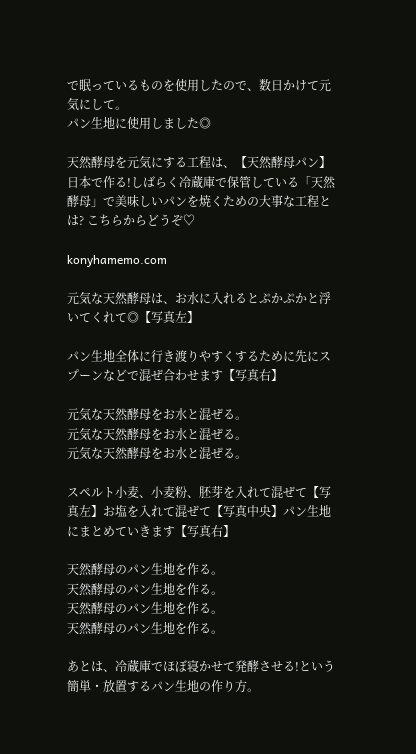で眠っているものを使用したので、数日かけて元気にして。
パン生地に使用しました◎

天然酵母を元気にする工程は、【天然酵母パン】日本で作る!しばらく冷蔵庫で保管している「天然酵母」で美味しいパンを焼くための大事な工程とは? こちらからどうぞ♡

konyhamemo.com

元気な天然酵母は、お水に入れるとぷかぷかと浮いてくれて◎【写真左】

パン生地全体に行き渡りやすくするために先にスプーンなどで混ぜ合わせます【写真右】

元気な天然酵母をお水と混ぜる。
元気な天然酵母をお水と混ぜる。
元気な天然酵母をお水と混ぜる。

スペルト小麦、小麦粉、胚芽を入れて混ぜて【写真左】お塩を入れて混ぜて【写真中央】パン生地にまとめていきます【写真右】

天然酵母のパン生地を作る。
天然酵母のパン生地を作る。
天然酵母のパン生地を作る。
天然酵母のパン生地を作る。

あとは、冷蔵庫でほぼ寝かせて発酵させる!という簡単・放置するパン生地の作り方。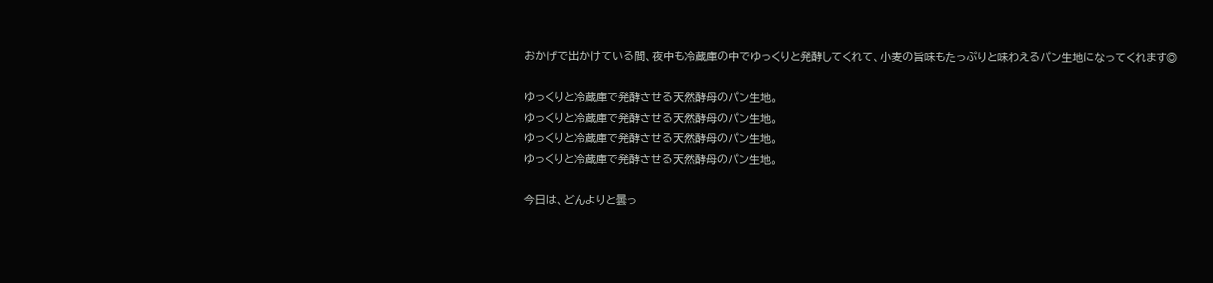おかげで出かけている間、夜中も冷蔵庫の中でゆっくりと発酵してくれて、小麦の旨味もたっぷりと味わえるパン生地になってくれます◎

ゆっくりと冷蔵庫で発酵させる天然酵母のパン生地。
ゆっくりと冷蔵庫で発酵させる天然酵母のパン生地。
ゆっくりと冷蔵庫で発酵させる天然酵母のパン生地。
ゆっくりと冷蔵庫で発酵させる天然酵母のパン生地。

今日は、どんよりと曇っ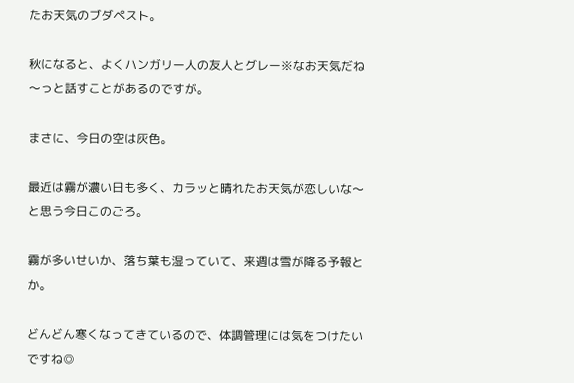たお天気のブダペスト。

秋になると、よくハンガリー人の友人とグレー※なお天気だね〜っと話すことがあるのですが。

まさに、今日の空は灰色。

最近は霧が濃い日も多く、カラッと晴れたお天気が恋しいな〜と思う今日このごろ。

霧が多いせいか、落ち葉も湿っていて、来週は雪が降る予報とか。

どんどん寒くなってきているので、体調管理には気をつけたいですね◎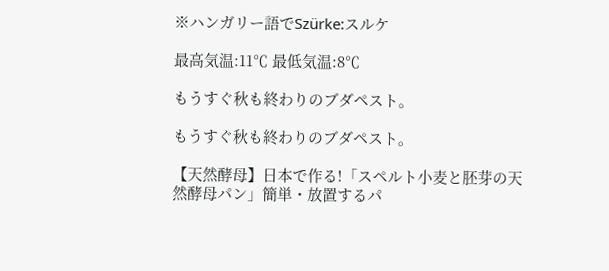※ハンガリー語でSzürke:スルケ

最高気温:11℃ 最低気温:8℃

もうすぐ秋も終わりのブダペスト。

もうすぐ秋も終わりのブダペスト。

【天然酵母】日本で作る!「スペルト小麦と胚芽の天然酵母パン」簡単・放置するパ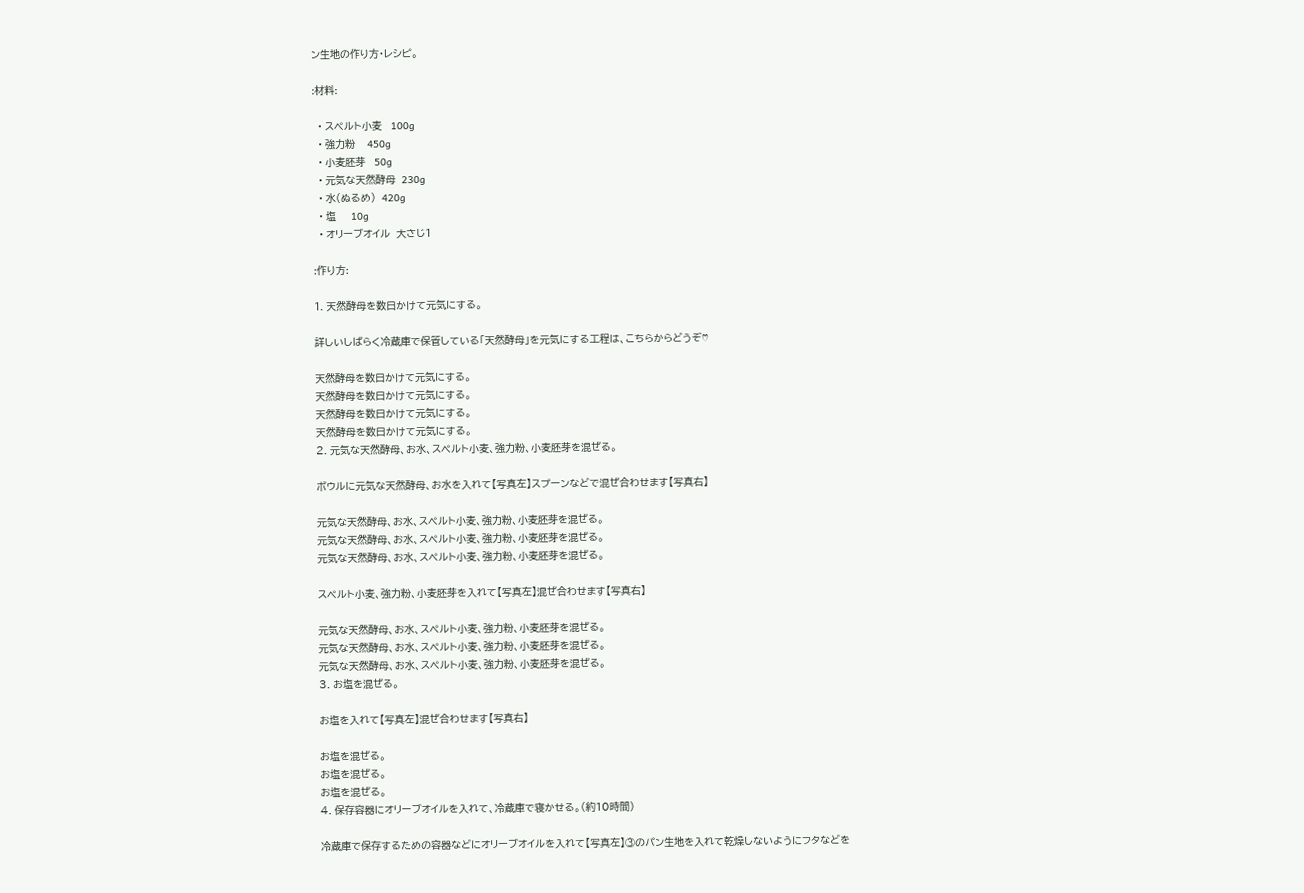ン生地の作り方・レシピ。

:材料:

  • スペルト小麦   100g
  • 強力粉    450g
  • 小麦胚芽   50g
  • 元気な天然酵母  230g
  • 水(ぬるめ)  420g
  • 塩     10g
  • オリーブオイル  大さじ1

:作り方:

1. 天然酵母を数日かけて元気にする。

詳しいしばらく冷蔵庫で保管している「天然酵母」を元気にする工程は、こちらからどうぞ♡

天然酵母を数日かけて元気にする。
天然酵母を数日かけて元気にする。
天然酵母を数日かけて元気にする。
天然酵母を数日かけて元気にする。
2. 元気な天然酵母、お水、スペルト小麦、強力粉、小麦胚芽を混ぜる。

ボウルに元気な天然酵母、お水を入れて【写真左】スプーンなどで混ぜ合わせます【写真右】

元気な天然酵母、お水、スペルト小麦、強力粉、小麦胚芽を混ぜる。
元気な天然酵母、お水、スペルト小麦、強力粉、小麦胚芽を混ぜる。
元気な天然酵母、お水、スペルト小麦、強力粉、小麦胚芽を混ぜる。

スペルト小麦、強力粉、小麦胚芽を入れて【写真左】混ぜ合わせます【写真右】

元気な天然酵母、お水、スペルト小麦、強力粉、小麦胚芽を混ぜる。
元気な天然酵母、お水、スペルト小麦、強力粉、小麦胚芽を混ぜる。
元気な天然酵母、お水、スペルト小麦、強力粉、小麦胚芽を混ぜる。
3. お塩を混ぜる。

お塩を入れて【写真左】混ぜ合わせます【写真右】

お塩を混ぜる。
お塩を混ぜる。
お塩を混ぜる。
4. 保存容器にオリーブオイルを入れて、冷蔵庫で寝かせる。(約10時間)

冷蔵庫で保存するための容器などにオリーブオイルを入れて【写真左】③のパン生地を入れて乾燥しないようにフタなどを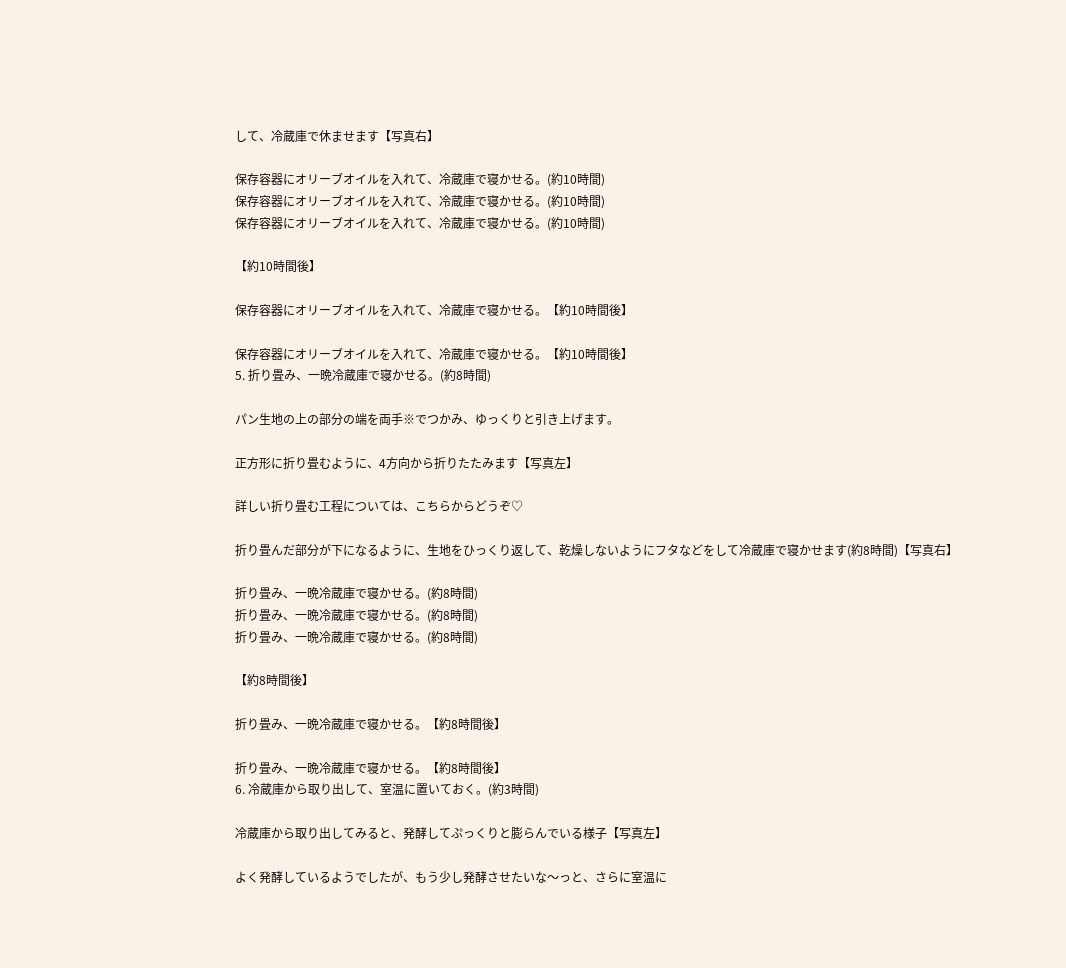して、冷蔵庫で休ませます【写真右】

保存容器にオリーブオイルを入れて、冷蔵庫で寝かせる。(約10時間)
保存容器にオリーブオイルを入れて、冷蔵庫で寝かせる。(約10時間)
保存容器にオリーブオイルを入れて、冷蔵庫で寝かせる。(約10時間)

【約10時間後】

保存容器にオリーブオイルを入れて、冷蔵庫で寝かせる。【約10時間後】

保存容器にオリーブオイルを入れて、冷蔵庫で寝かせる。【約10時間後】
5. 折り畳み、一晩冷蔵庫で寝かせる。(約8時間)

パン生地の上の部分の端を両手※でつかみ、ゆっくりと引き上げます。

正方形に折り畳むように、4方向から折りたたみます【写真左】

詳しい折り畳む工程については、こちらからどうぞ♡

折り畳んだ部分が下になるように、生地をひっくり返して、乾燥しないようにフタなどをして冷蔵庫で寝かせます(約8時間)【写真右】

折り畳み、一晩冷蔵庫で寝かせる。(約8時間)
折り畳み、一晩冷蔵庫で寝かせる。(約8時間)
折り畳み、一晩冷蔵庫で寝かせる。(約8時間)

【約8時間後】

折り畳み、一晩冷蔵庫で寝かせる。【約8時間後】

折り畳み、一晩冷蔵庫で寝かせる。【約8時間後】
6. 冷蔵庫から取り出して、室温に置いておく。(約3時間)

冷蔵庫から取り出してみると、発酵してぷっくりと膨らんでいる様子【写真左】

よく発酵しているようでしたが、もう少し発酵させたいな〜っと、さらに室温に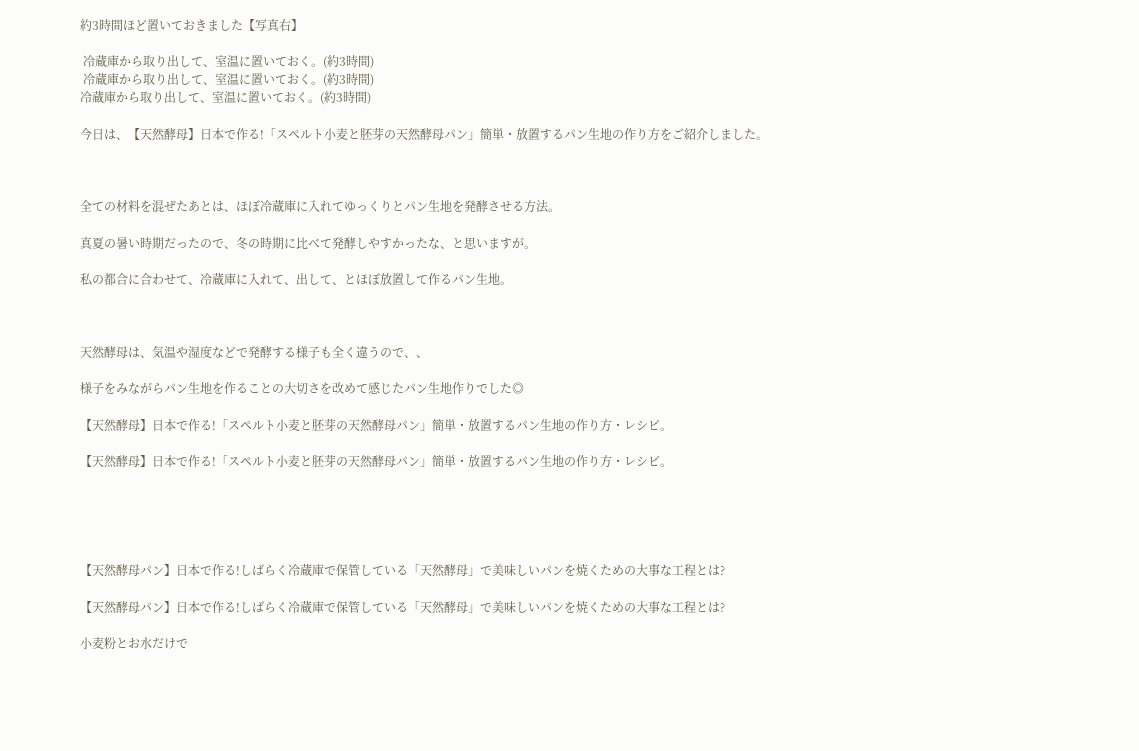約3時間ほど置いておきました【写真右】

 冷蔵庫から取り出して、室温に置いておく。(約3時間)
 冷蔵庫から取り出して、室温に置いておく。(約3時間)
冷蔵庫から取り出して、室温に置いておく。(約3時間)

今日は、【天然酵母】日本で作る!「スペルト小麦と胚芽の天然酵母パン」簡単・放置するパン生地の作り方をご紹介しました。



全ての材料を混ぜたあとは、ほぼ冷蔵庫に入れてゆっくりとパン生地を発酵させる方法。

真夏の暑い時期だったので、冬の時期に比べて発酵しやすかったな、と思いますが。

私の都合に合わせて、冷蔵庫に入れて、出して、とほぼ放置して作るパン生地。



天然酵母は、気温や湿度などで発酵する様子も全く違うので、、

様子をみながらパン生地を作ることの大切さを改めて感じたパン生地作りでした◎

【天然酵母】日本で作る!「スペルト小麦と胚芽の天然酵母パン」簡単・放置するパン生地の作り方・レシピ。

【天然酵母】日本で作る!「スペルト小麦と胚芽の天然酵母パン」簡単・放置するパン生地の作り方・レシピ。





【天然酵母パン】日本で作る!しばらく冷蔵庫で保管している「天然酵母」で美味しいパンを焼くための大事な工程とは?

【天然酵母パン】日本で作る!しばらく冷蔵庫で保管している「天然酵母」で美味しいパンを焼くための大事な工程とは?

小麦粉とお水だけで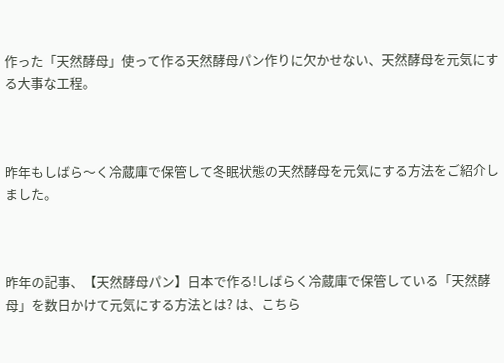作った「天然酵母」使って作る天然酵母パン作りに欠かせない、天然酵母を元気にする大事な工程。



昨年もしばら〜く冷蔵庫で保管して冬眠状態の天然酵母を元気にする方法をご紹介しました。



昨年の記事、【天然酵母パン】日本で作る!しばらく冷蔵庫で保管している「天然酵母」を数日かけて元気にする方法とは? は、こちら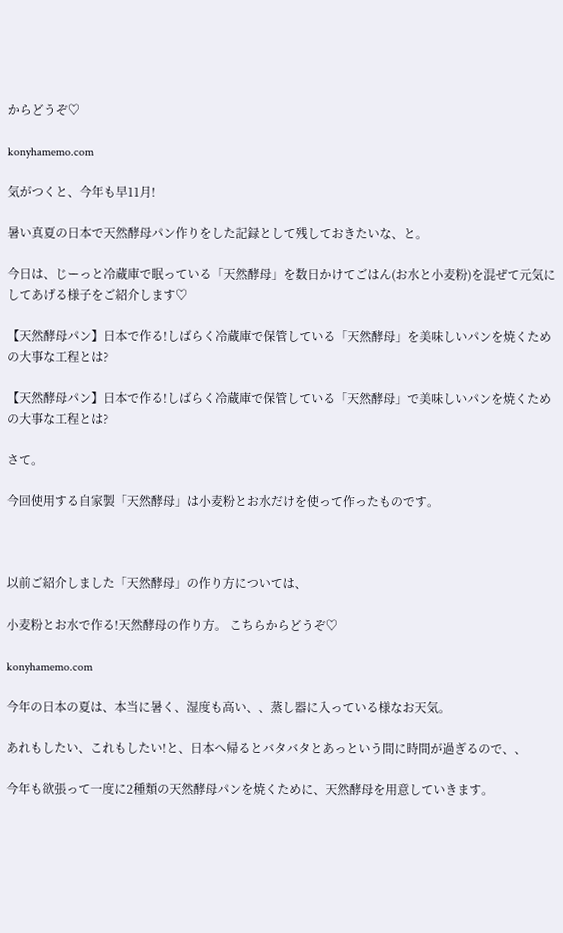からどうぞ♡

konyhamemo.com

気がつくと、今年も早11月!

暑い真夏の日本で天然酵母パン作りをした記録として残しておきたいな、と。

今日は、じーっと冷蔵庫で眠っている「天然酵母」を数日かけてごはん(お水と小麦粉)を混ぜて元気にしてあげる様子をご紹介します♡

【天然酵母パン】日本で作る!しばらく冷蔵庫で保管している「天然酵母」を美味しいパンを焼くための大事な工程とは?

【天然酵母パン】日本で作る!しばらく冷蔵庫で保管している「天然酵母」で美味しいパンを焼くための大事な工程とは?

さて。

今回使用する自家製「天然酵母」は小麦粉とお水だけを使って作ったものです。



以前ご紹介しました「天然酵母」の作り方については、

小麦粉とお水で作る!天然酵母の作り方。 こちらからどうぞ♡

konyhamemo.com

今年の日本の夏は、本当に暑く、湿度も高い、、蒸し器に入っている様なお天気。

あれもしたい、これもしたい!と、日本へ帰るとバタバタとあっという間に時間が過ぎるので、、

今年も欲張って一度に2種類の天然酵母パンを焼くために、天然酵母を用意していきます。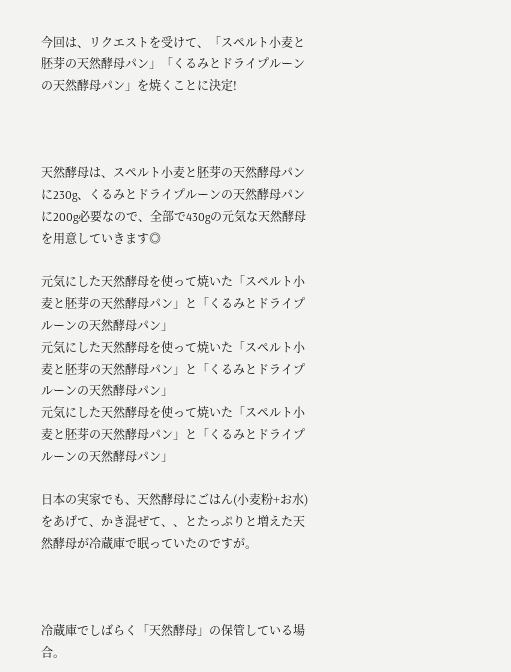今回は、リクエストを受けて、「スペルト小麦と胚芽の天然酵母パン」「くるみとドライプルーンの天然酵母パン」を焼くことに決定!



天然酵母は、スペルト小麦と胚芽の天然酵母パンに230g、くるみとドライプルーンの天然酵母パンに200g必要なので、全部で430gの元気な天然酵母を用意していきます◎

元気にした天然酵母を使って焼いた「スペルト小麦と胚芽の天然酵母パン」と「くるみとドライプルーンの天然酵母パン」
元気にした天然酵母を使って焼いた「スペルト小麦と胚芽の天然酵母パン」と「くるみとドライプルーンの天然酵母パン」
元気にした天然酵母を使って焼いた「スペルト小麦と胚芽の天然酵母パン」と「くるみとドライプルーンの天然酵母パン」

日本の実家でも、天然酵母にごはん(小麦粉+お水)をあげて、かき混ぜて、、とたっぷりと増えた天然酵母が冷蔵庫で眠っていたのですが。



冷蔵庫でしばらく「天然酵母」の保管している場合。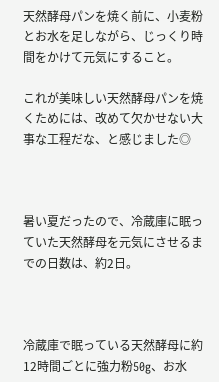天然酵母パンを焼く前に、小麦粉とお水を足しながら、じっくり時間をかけて元気にすること。

これが美味しい天然酵母パンを焼くためには、改めて欠かせない大事な工程だな、と感じました◎



暑い夏だったので、冷蔵庫に眠っていた天然酵母を元気にさせるまでの日数は、約2日。



冷蔵庫で眠っている天然酵母に約12時間ごとに強力粉50g、お水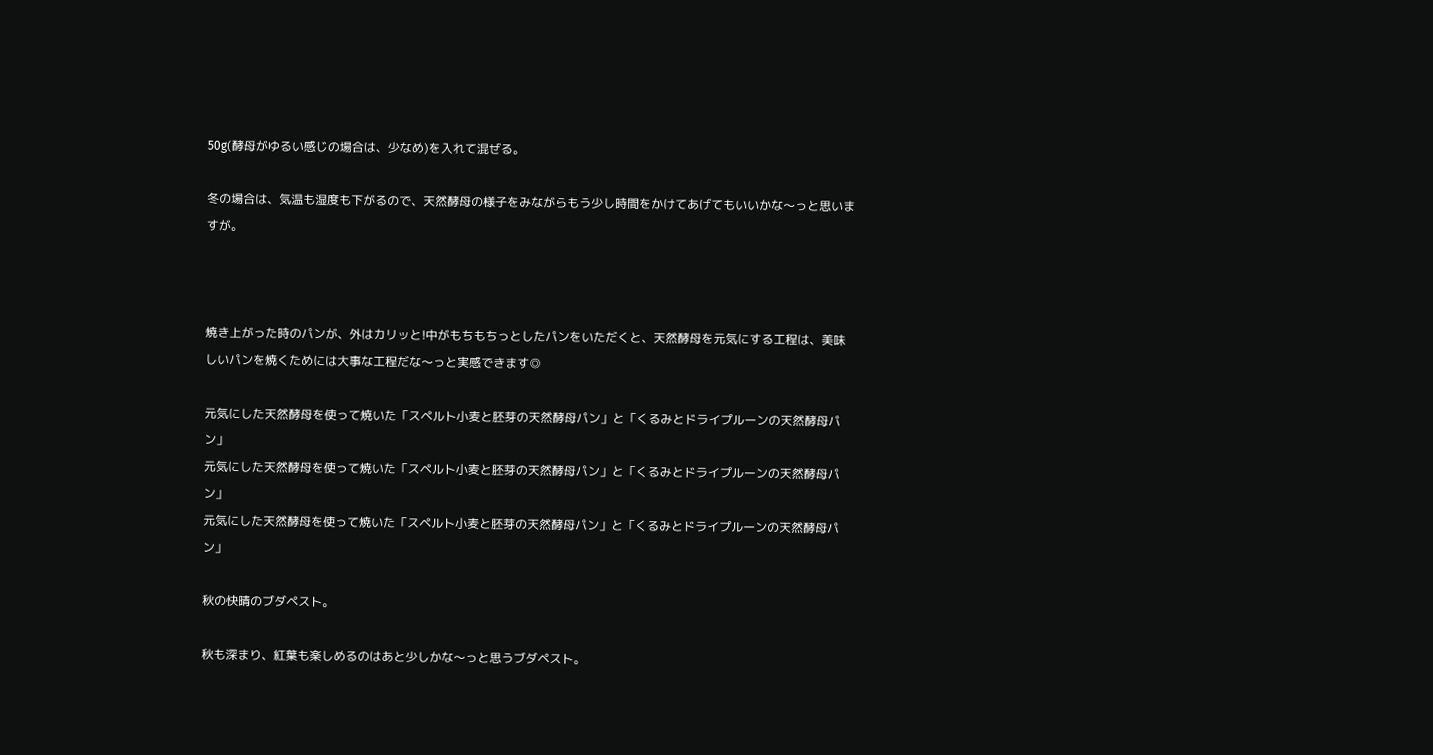50g(酵母がゆるい感じの場合は、少なめ)を入れて混ぜる。

冬の場合は、気温も湿度も下がるので、天然酵母の様子をみながらもう少し時間をかけてあげてもいいかな〜っと思いますが。



焼き上がった時のパンが、外はカリッと!中がもちもちっとしたパンをいただくと、天然酵母を元気にする工程は、美味しいパンを焼くためには大事な工程だな〜っと実感できます◎

元気にした天然酵母を使って焼いた「スペルト小麦と胚芽の天然酵母パン」と「くるみとドライプルーンの天然酵母パン」
元気にした天然酵母を使って焼いた「スペルト小麦と胚芽の天然酵母パン」と「くるみとドライプルーンの天然酵母パン」
元気にした天然酵母を使って焼いた「スペルト小麦と胚芽の天然酵母パン」と「くるみとドライプルーンの天然酵母パン」

秋の快晴のブダペスト。

秋も深まり、紅葉も楽しめるのはあと少しかな〜っと思うブダペスト。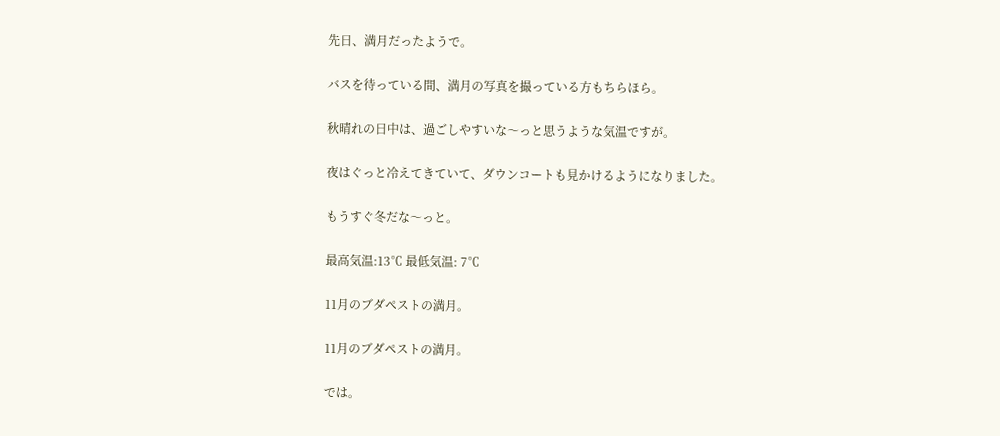先日、満月だったようで。

バスを待っている間、満月の写真を撮っている方もちらほら。

秋晴れの日中は、過ごしやすいな〜っと思うような気温ですが。

夜はぐっと冷えてきていて、ダウンコートも見かけるようになりました。

もうすぐ冬だな〜っと。

最高気温:13℃ 最低気温: 7℃

11月のブダペストの満月。

11月のブダペストの満月。

では。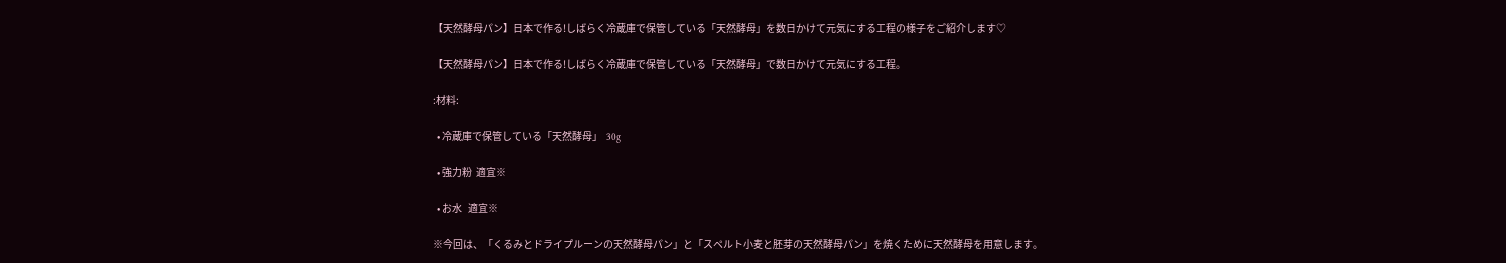【天然酵母パン】日本で作る!しばらく冷蔵庫で保管している「天然酵母」を数日かけて元気にする工程の様子をご紹介します♡

【天然酵母パン】日本で作る!しばらく冷蔵庫で保管している「天然酵母」で数日かけて元気にする工程。

:材料:

  • 冷蔵庫で保管している「天然酵母」  30g

  • 強力粉  適宜※

  • お水   適宜※

※今回は、「くるみとドライプルーンの天然酵母パン」と「スペルト小麦と胚芽の天然酵母パン」を焼くために天然酵母を用意します。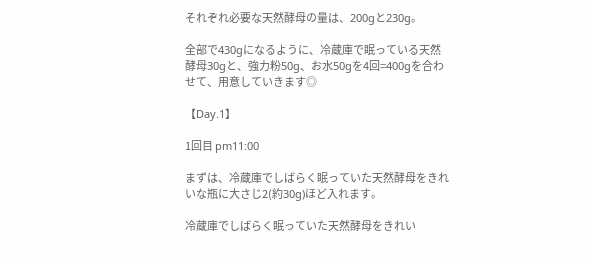それぞれ必要な天然酵母の量は、200gと230g。

全部で430gになるように、冷蔵庫で眠っている天然酵母30gと、強力粉50g、お水50gを4回=400gを合わせて、用意していきます◎

【Day.1】

1回目 pm11:00

まずは、冷蔵庫でしばらく眠っていた天然酵母をきれいな瓶に大さじ2(約30g)ほど入れます。

冷蔵庫でしばらく眠っていた天然酵母をきれい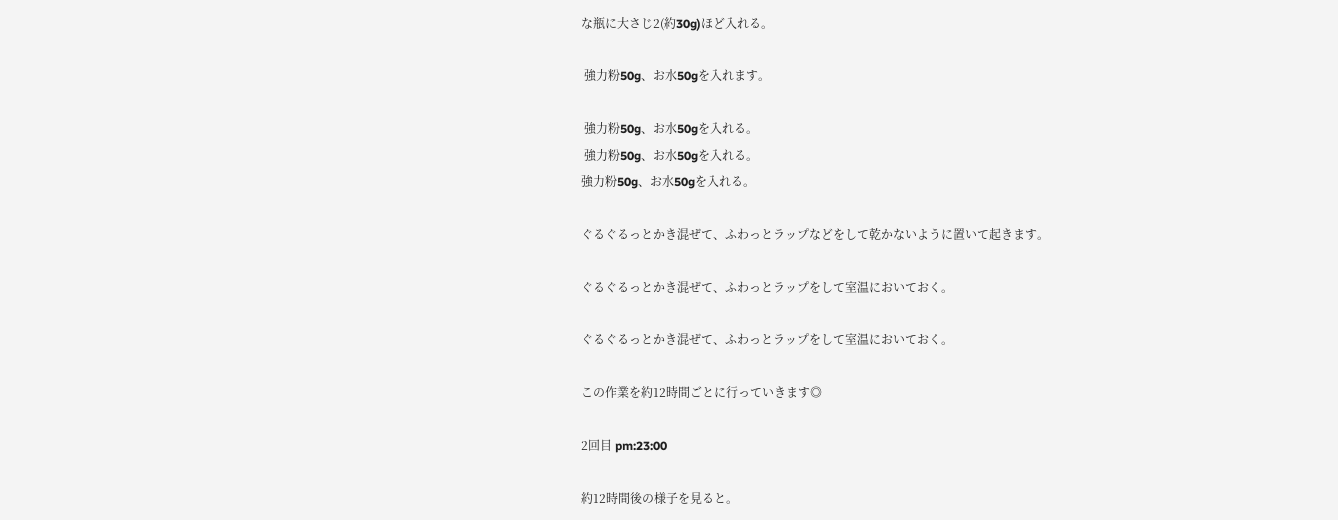な瓶に大さじ2(約30g)ほど入れる。

 強力粉50g、お水50gを入れます。

 強力粉50g、お水50gを入れる。
 強力粉50g、お水50gを入れる。
強力粉50g、お水50gを入れる。

ぐるぐるっとかき混ぜて、ふわっとラップなどをして乾かないように置いて起きます。

ぐるぐるっとかき混ぜて、ふわっとラップをして室温においておく。

ぐるぐるっとかき混ぜて、ふわっとラップをして室温においておく。

この作業を約12時間ごとに行っていきます◎

2回目 pm:23:00

約12時間後の様子を見ると。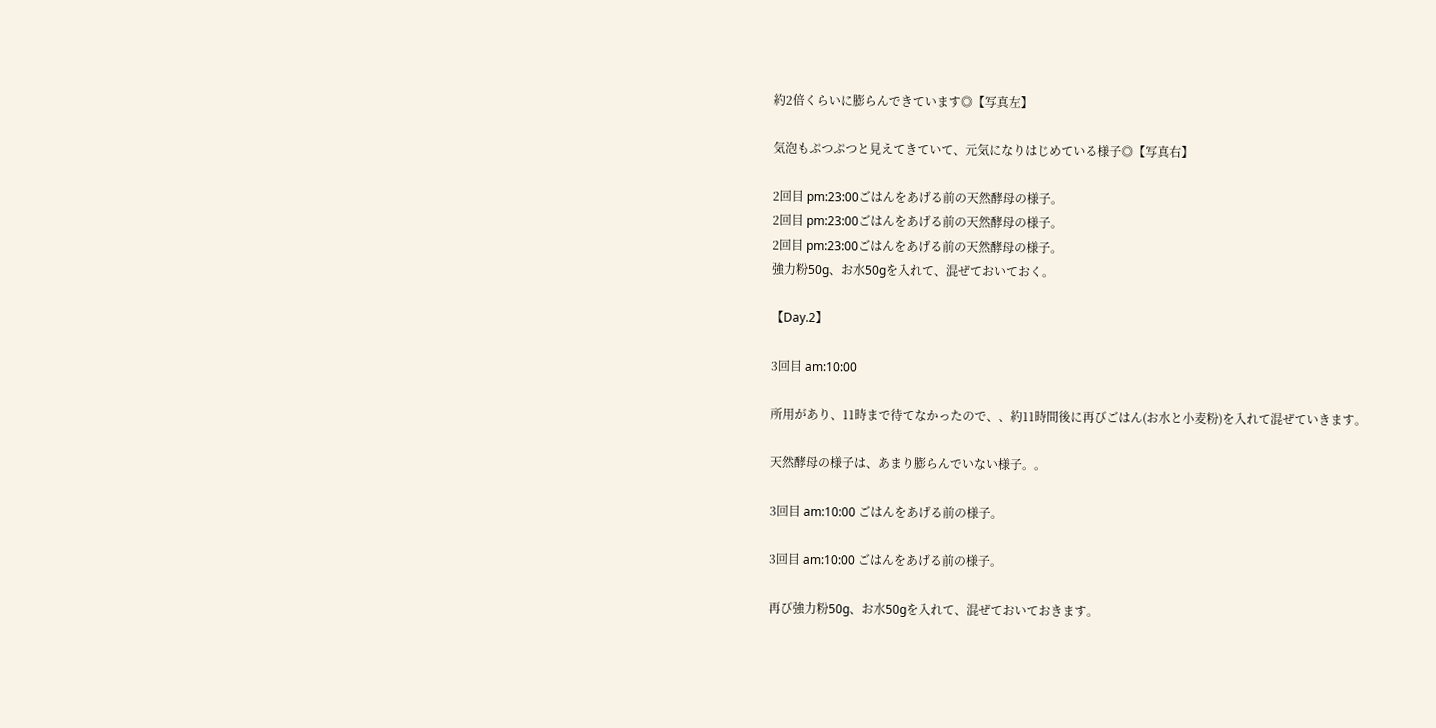約2倍くらいに膨らんできています◎【写真左】

気泡もぷつぷつと見えてきていて、元気になりはじめている様子◎【写真右】

2回目 pm:23:00ごはんをあげる前の天然酵母の様子。
2回目 pm:23:00ごはんをあげる前の天然酵母の様子。
2回目 pm:23:00ごはんをあげる前の天然酵母の様子。
強力粉50g、お水50gを入れて、混ぜておいておく。

【Day.2】

3回目 am:10:00

所用があり、11時まで待てなかったので、、約11時間後に再びごはん(お水と小麦粉)を入れて混ぜていきます。

天然酵母の様子は、あまり膨らんでいない様子。。

3回目 am:10:00 ごはんをあげる前の様子。

3回目 am:10:00 ごはんをあげる前の様子。

再び強力粉50g、お水50gを入れて、混ぜておいておきます。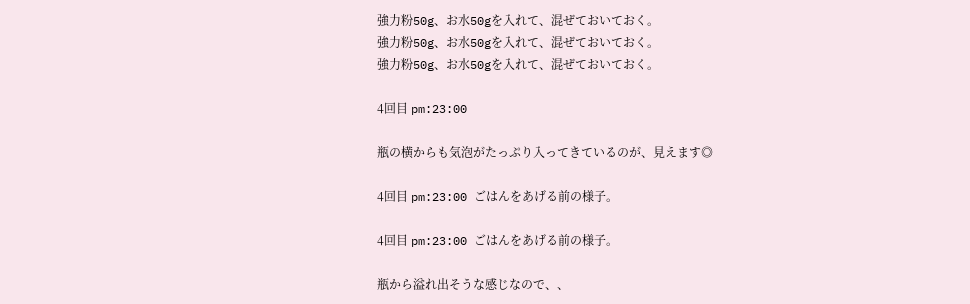強力粉50g、お水50gを入れて、混ぜておいておく。
強力粉50g、お水50gを入れて、混ぜておいておく。
強力粉50g、お水50gを入れて、混ぜておいておく。

4回目 pm:23:00

瓶の横からも気泡がたっぷり入ってきているのが、見えます◎

4回目 pm:23:00 ごはんをあげる前の様子。

4回目 pm:23:00 ごはんをあげる前の様子。

瓶から溢れ出そうな感じなので、、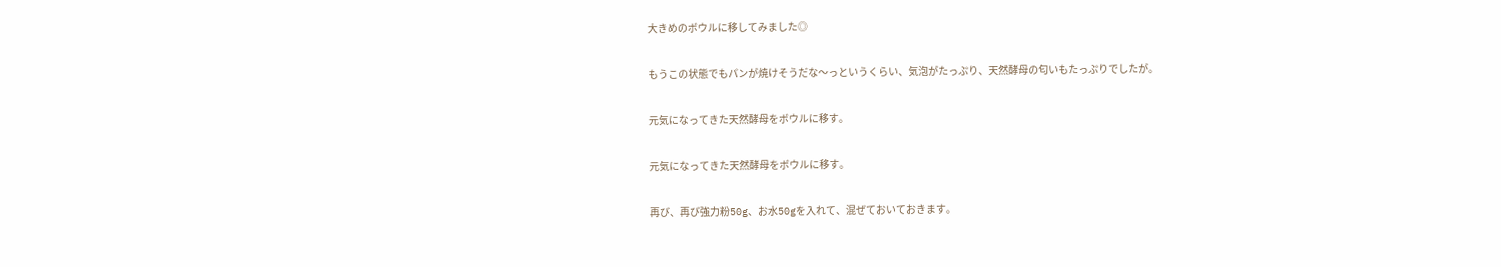大きめのボウルに移してみました◎

もうこの状態でもパンが焼けそうだな〜っというくらい、気泡がたっぷり、天然酵母の匂いもたっぷりでしたが。

元気になってきた天然酵母をボウルに移す。

元気になってきた天然酵母をボウルに移す。

再び、再び強力粉50g、お水50gを入れて、混ぜておいておきます。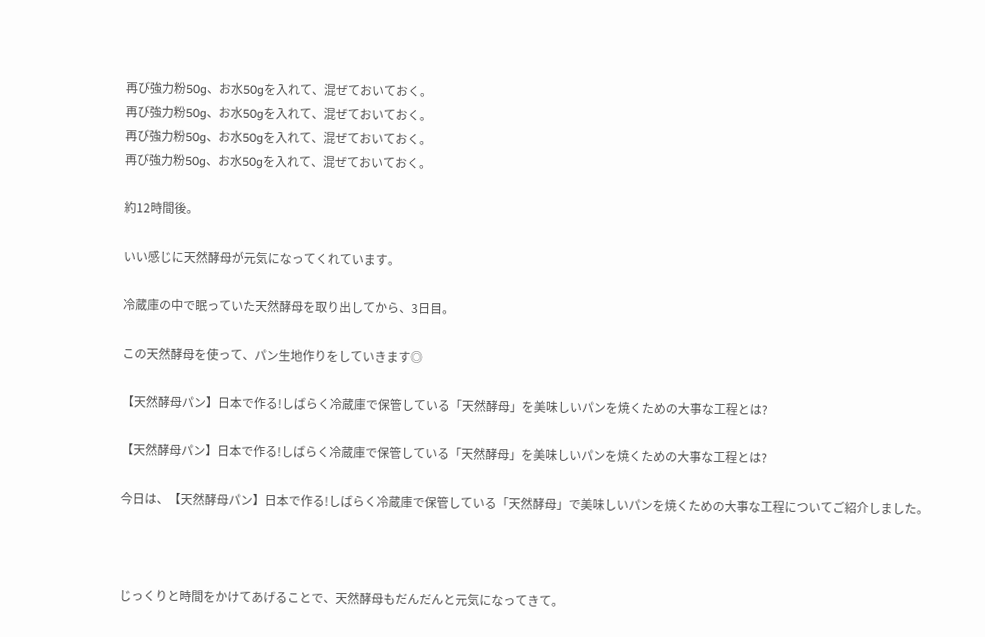再び強力粉50g、お水50gを入れて、混ぜておいておく。
再び強力粉50g、お水50gを入れて、混ぜておいておく。
再び強力粉50g、お水50gを入れて、混ぜておいておく。
再び強力粉50g、お水50gを入れて、混ぜておいておく。

約12時間後。

いい感じに天然酵母が元気になってくれています。

冷蔵庫の中で眠っていた天然酵母を取り出してから、3日目。

この天然酵母を使って、パン生地作りをしていきます◎

【天然酵母パン】日本で作る!しばらく冷蔵庫で保管している「天然酵母」を美味しいパンを焼くための大事な工程とは?

【天然酵母パン】日本で作る!しばらく冷蔵庫で保管している「天然酵母」を美味しいパンを焼くための大事な工程とは?

今日は、【天然酵母パン】日本で作る!しばらく冷蔵庫で保管している「天然酵母」で美味しいパンを焼くための大事な工程についてご紹介しました。



じっくりと時間をかけてあげることで、天然酵母もだんだんと元気になってきて。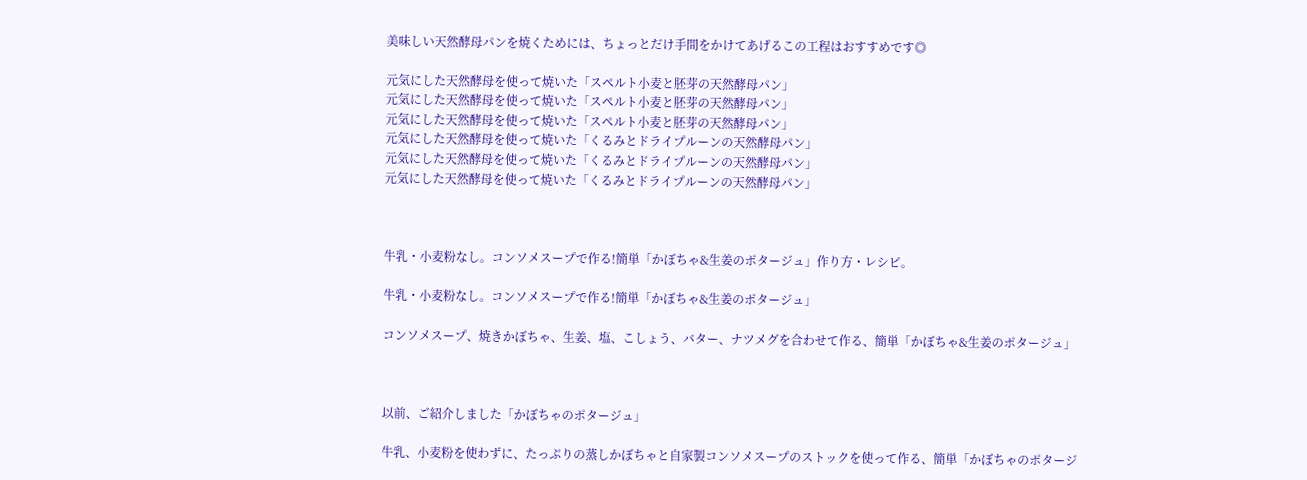美味しい天然酵母パンを焼くためには、ちょっとだけ手間をかけてあげるこの工程はおすすめです◎

元気にした天然酵母を使って焼いた「スペルト小麦と胚芽の天然酵母パン」
元気にした天然酵母を使って焼いた「スペルト小麦と胚芽の天然酵母パン」
元気にした天然酵母を使って焼いた「スペルト小麦と胚芽の天然酵母パン」
元気にした天然酵母を使って焼いた「くるみとドライプルーンの天然酵母パン」
元気にした天然酵母を使って焼いた「くるみとドライプルーンの天然酵母パン」
元気にした天然酵母を使って焼いた「くるみとドライプルーンの天然酵母パン」



牛乳・小麦粉なし。コンソメスープで作る!簡単「かぼちゃ&生姜のポタージュ」作り方・レシピ。

牛乳・小麦粉なし。コンソメスープで作る!簡単「かぼちゃ&生姜のポタージュ」

コンソメスープ、焼きかぼちゃ、生姜、塩、こしょう、バター、ナツメグを合わせて作る、簡単「かぼちゃ&生姜のポタージュ」



以前、ご紹介しました「かぼちゃのポタージュ」

牛乳、小麦粉を使わずに、たっぷりの蒸しかぼちゃと自家製コンソメスープのストックを使って作る、簡単「かぼちゃのポタージ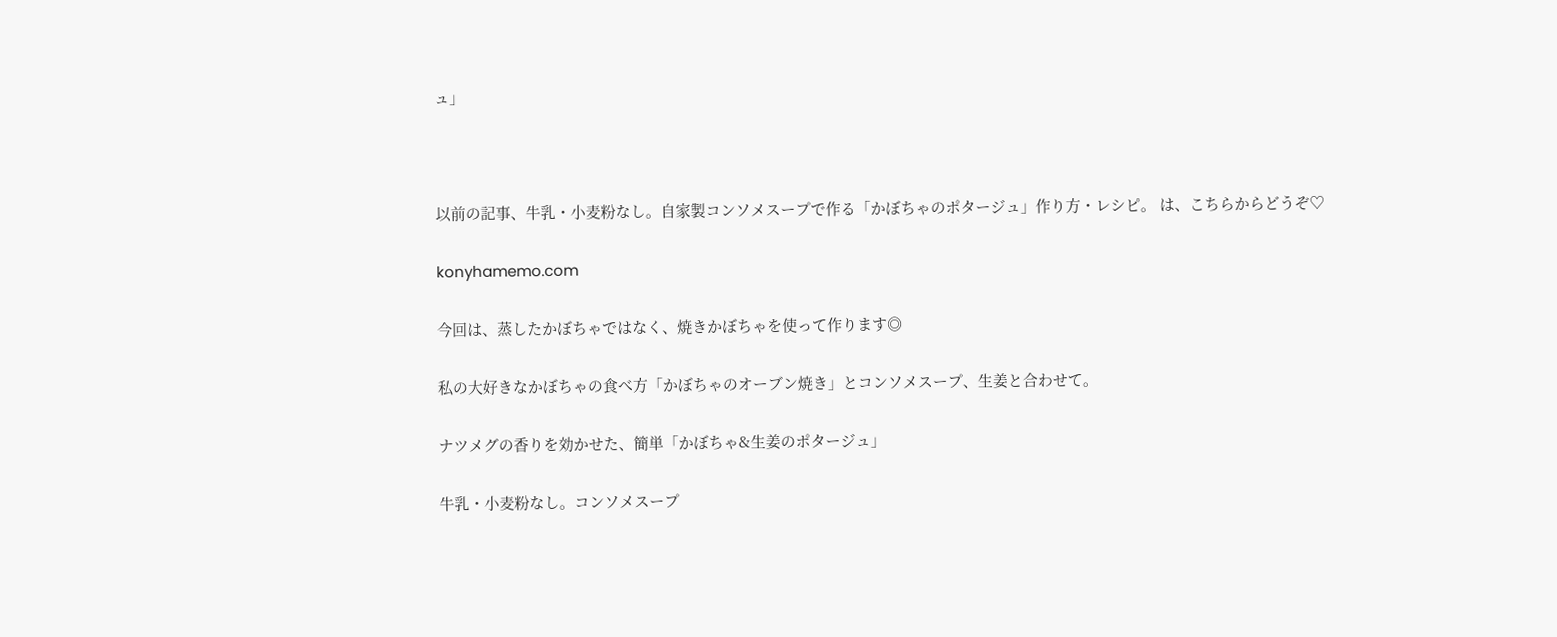ュ」



以前の記事、牛乳・小麦粉なし。自家製コンソメスープで作る「かぼちゃのポタージュ」作り方・レシピ。 は、こちらからどうぞ♡

konyhamemo.com

今回は、蒸したかぼちゃではなく、焼きかぼちゃを使って作ります◎

私の大好きなかぼちゃの食べ方「かぼちゃのオーブン焼き」とコンソメスープ、生姜と合わせて。

ナツメグの香りを効かせた、簡単「かぼちゃ&生姜のポタージュ」

牛乳・小麦粉なし。コンソメスープ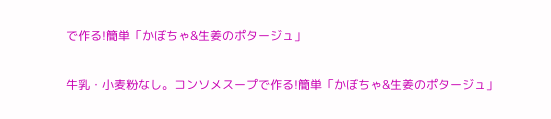で作る!簡単「かぼちゃ&生姜のポタージュ」

牛乳・小麦粉なし。コンソメスープで作る!簡単「かぼちゃ&生姜のポタージュ」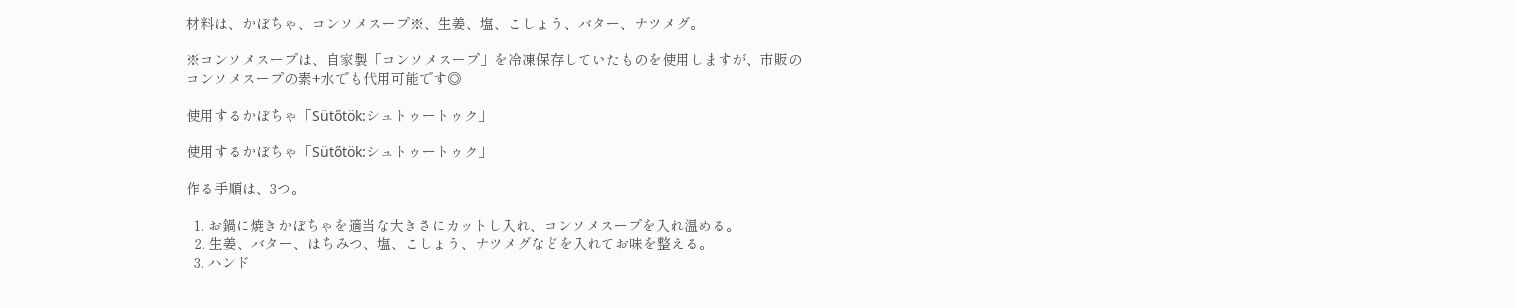材料は、かぼちゃ、コンソメスープ※、生姜、塩、こしょう、バター、ナツメグ。

※コンソメスープは、自家製「コンソメスープ」を冷凍保存していたものを使用しますが、市販のコンソメスープの素+水でも代用可能です◎

使用するかぼちゃ「Sütőtök:シュトゥートゥク」

使用するかぼちゃ「Sütőtök:シュトゥートゥク」

作る手順は、3つ。

  1. お鍋に焼きかぼちゃを適当な大きさにカットし入れ、コンソメスープを入れ温める。
  2. 生姜、バター、はちみつ、塩、こしょう、ナツメグなどを入れてお味を整える。
  3. ハンド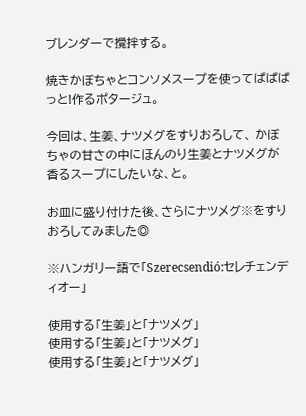ブレンダーで攪拌する。

焼きかぼちゃとコンソメスープを使ってぱぱぱっと!作るポタージュ。

今回は、生姜、ナツメグをすりおろして、 かぼちゃの甘さの中にほんのり生姜とナツメグが香るスープにしたいな、と。

お皿に盛り付けた後、さらにナツメグ※をすりおろしてみました◎

※ハンガリー語で「Szerecsendió:セレチェンディオー」

使用する「生姜」と「ナツメグ」
使用する「生姜」と「ナツメグ」
使用する「生姜」と「ナツメグ」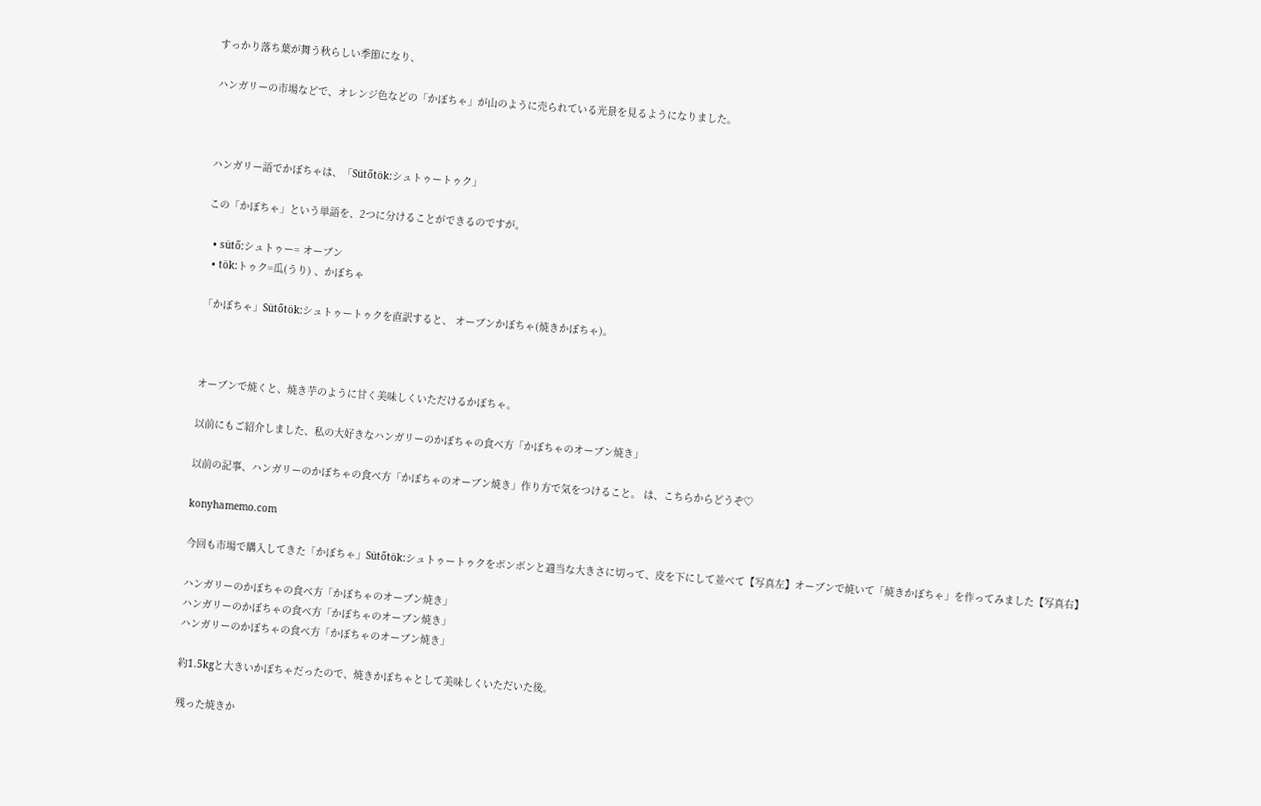すっかり落ち葉が舞う秋らしい季節になり、

ハンガリーの市場などで、オレンジ色などの「かぼちゃ」が山のように売られている光景を見るようになりました。



ハンガリー語でかぼちゃは、「Sütőtök:シュトゥートゥク」

この「かぼちゃ」という単語を、2つに分けることができるのですが。

  • sütő:シュトゥー= オーブン
  • tök:トゥク=瓜(うり) 、かぼちゃ

「かぼちゃ」Sütőtök:シュトゥートゥクを直訳すると、 オーブンかぼちゃ(焼きかぼちゃ)。



オーブンで焼くと、焼き芋のように甘く美味しくいただけるかぼちゃ。

以前にもご紹介しました、私の大好きなハンガリーのかぼちゃの食べ方「かぼちゃのオーブン焼き」

以前の記事、ハンガリーのかぼちゃの食べ方「かぼちゃのオーブン焼き」作り方で気をつけること。 は、こちらからどうぞ♡

konyhamemo.com

今回も市場で購入してきた「かぼちゃ」Sütőtök:シュトゥートゥクをボンボンと適当な大きさに切って、皮を下にして並べて【写真左】オーブンで焼いて「焼きかぼちゃ」を作ってみました【写真右】

ハンガリーのかぼちゃの食べ方「かぼちゃのオーブン焼き」
ハンガリーのかぼちゃの食べ方「かぼちゃのオーブン焼き」
ハンガリーのかぼちゃの食べ方「かぼちゃのオーブン焼き」

約1.5kgと大きいかぼちゃだったので、焼きかぼちゃとして美味しくいただいた後。

残った焼きか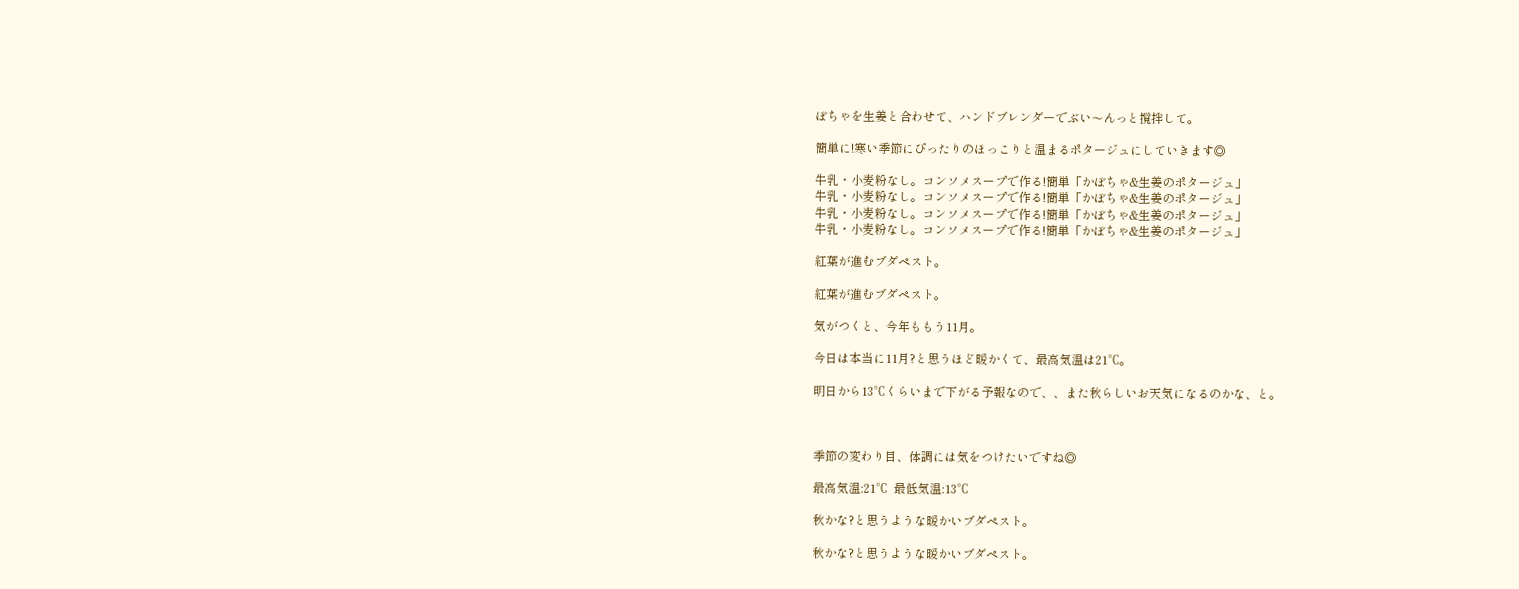ぼちゃを生姜と合わせて、ハンドブレンダーでぶい〜んっと撹拌して。

簡単に!寒い季節にぴったりのほっこりと温まるポタージュにしていきます◎

牛乳・小麦粉なし。コンソメスープで作る!簡単「かぼちゃ&生姜のポタージュ」
牛乳・小麦粉なし。コンソメスープで作る!簡単「かぼちゃ&生姜のポタージュ」
牛乳・小麦粉なし。コンソメスープで作る!簡単「かぼちゃ&生姜のポタージュ」
牛乳・小麦粉なし。コンソメスープで作る!簡単「かぼちゃ&生姜のポタージュ」

紅葉が進むブダペスト。

紅葉が進むブダペスト。

気がつくと、今年ももう11月。

今日は本当に11月?と思うほど暖かくて、最高気温は21℃。

明日から13℃くらいまで下がる予報なので、、また秋らしいお天気になるのかな、と。



季節の変わり目、体調には気をつけたいですね◎

最高気温:21℃  最低気温:13℃

秋かな?と思うような暖かいブダペスト。

秋かな?と思うような暖かいブダペスト。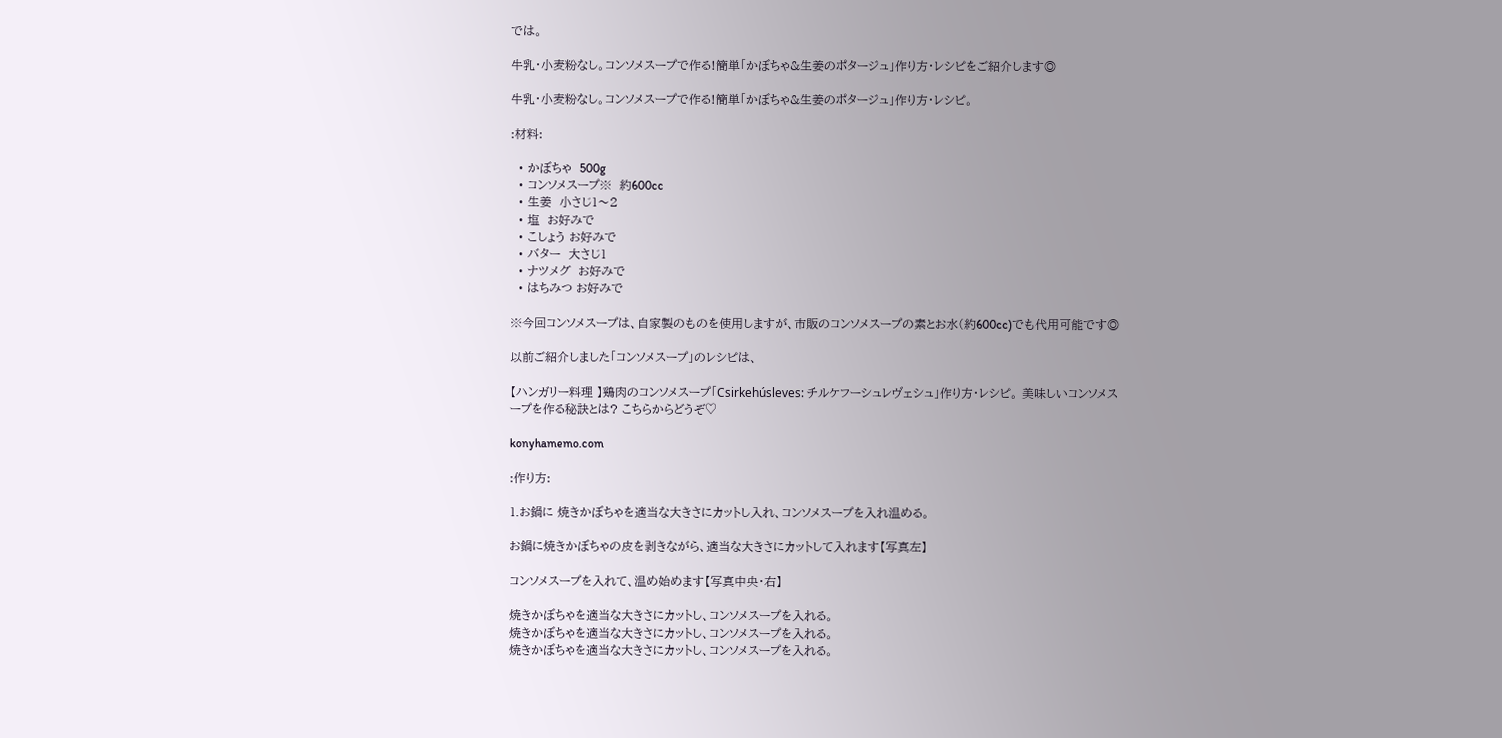では。

牛乳・小麦粉なし。コンソメスープで作る!簡単「かぼちゃ&生姜のポタージュ」作り方・レシピをご紹介します◎

牛乳・小麦粉なし。コンソメスープで作る!簡単「かぼちゃ&生姜のポタージュ」作り方・レシピ。

:材料:

  • かぼちゃ  500g
  • コンソメスープ※  約600cc
  • 生姜  小さじ1〜2
  • 塩  お好みで
  • こしょう お好みで
  • バター  大さじ1
  • ナツメグ  お好みで
  • はちみつ お好みで

※今回コンソメスープは、自家製のものを使用しますが、市販のコンソメスープの素とお水(約600cc)でも代用可能です◎

以前ご紹介しました「コンソメスープ」のレシピは、

【ハンガリー料理 】鶏肉のコンソメスープ「Csirkehúsleves: チルケフーシュレヴェシュ」作り方・レシピ。 美味しいコンソメスープを作る秘訣とは? こちらからどうぞ♡

konyhamemo.com

:作り方:

1.お鍋に 焼きかぼちゃを適当な大きさにカットし入れ、コンソメスープを入れ温める。

お鍋に焼きかぼちゃの皮を剥きながら、適当な大きさにカットして入れます【写真左】

コンソメスープを入れて、温め始めます【写真中央・右】

焼きかぼちゃを適当な大きさにカットし、コンソメスープを入れる。
焼きかぼちゃを適当な大きさにカットし、コンソメスープを入れる。
焼きかぼちゃを適当な大きさにカットし、コンソメスープを入れる。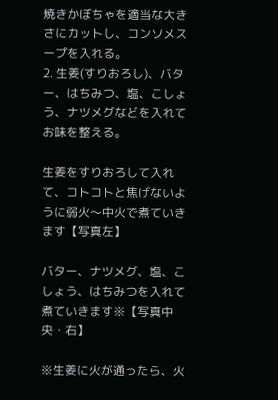焼きかぼちゃを適当な大きさにカットし、コンソメスープを入れる。
2. 生姜(すりおろし)、バター、はちみつ、塩、こしょう、ナツメグなどを入れてお味を整える。

生姜をすりおろして入れて、コトコトと焦げないように弱火〜中火で煮ていきます【写真左】

バター、ナツメグ、塩、こしょう、はちみつを入れて煮ていきます※【写真中央・右】

※生姜に火が通ったら、火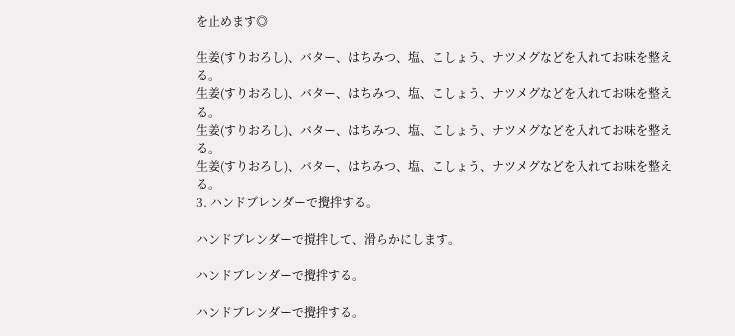を止めます◎

生姜(すりおろし)、バター、はちみつ、塩、こしょう、ナツメグなどを入れてお味を整える。
生姜(すりおろし)、バター、はちみつ、塩、こしょう、ナツメグなどを入れてお味を整える。
生姜(すりおろし)、バター、はちみつ、塩、こしょう、ナツメグなどを入れてお味を整える。
生姜(すりおろし)、バター、はちみつ、塩、こしょう、ナツメグなどを入れてお味を整える。
3. ハンドブレンダーで攪拌する。

ハンドブレンダーで撹拌して、滑らかにします。

ハンドブレンダーで攪拌する。

ハンドブレンダーで攪拌する。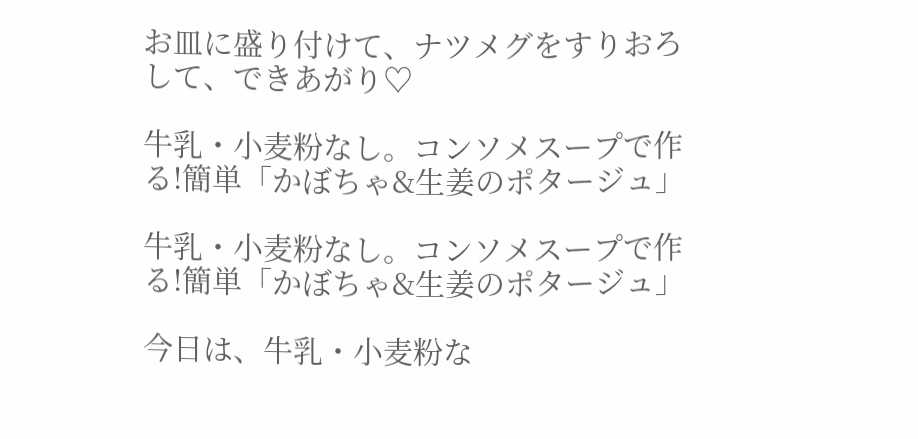お皿に盛り付けて、ナツメグをすりおろして、できあがり♡

牛乳・小麦粉なし。コンソメスープで作る!簡単「かぼちゃ&生姜のポタージュ」

牛乳・小麦粉なし。コンソメスープで作る!簡単「かぼちゃ&生姜のポタージュ」

今日は、牛乳・小麦粉な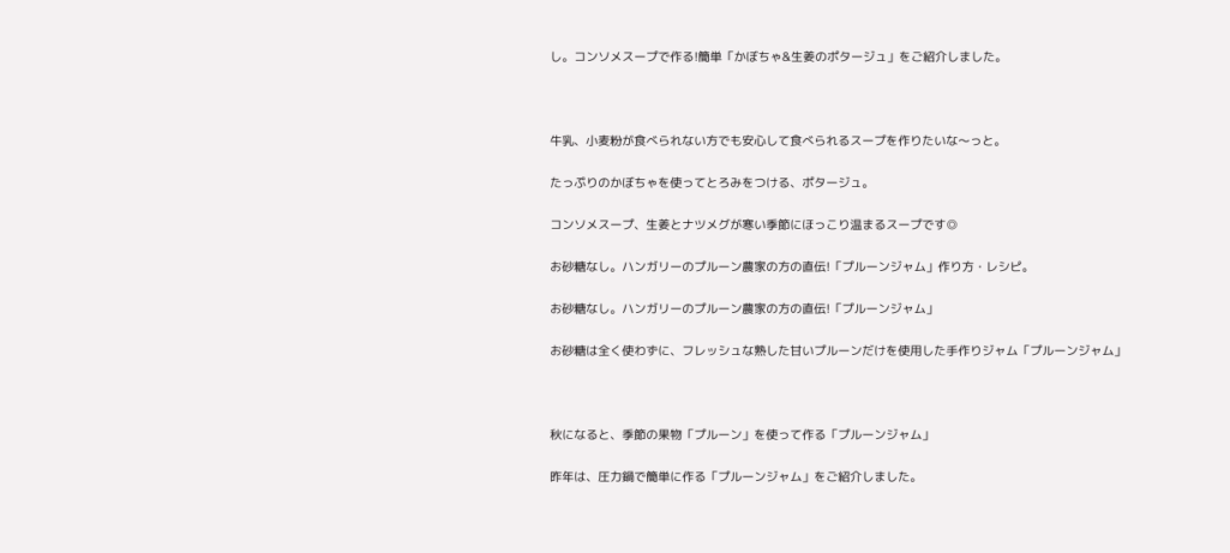し。コンソメスープで作る!簡単「かぼちゃ&生姜のポタージュ」をご紹介しました。



牛乳、小麦粉が食べられない方でも安心して食べられるスープを作りたいな〜っと。

たっぷりのかぼちゃを使ってとろみをつける、ポタージュ。

コンソメスープ、生姜とナツメグが寒い季節にほっこり温まるスープです◎

お砂糖なし。ハンガリーのプルーン農家の方の直伝!「プルーンジャム」作り方・レシピ。

お砂糖なし。ハンガリーのプルーン農家の方の直伝!「プルーンジャム」

お砂糖は全く使わずに、フレッシュな熟した甘いプルーンだけを使用した手作りジャム「プルーンジャム」



秋になると、季節の果物「プルーン」を使って作る「プルーンジャム」

昨年は、圧力鍋で簡単に作る「プルーンジャム」をご紹介しました。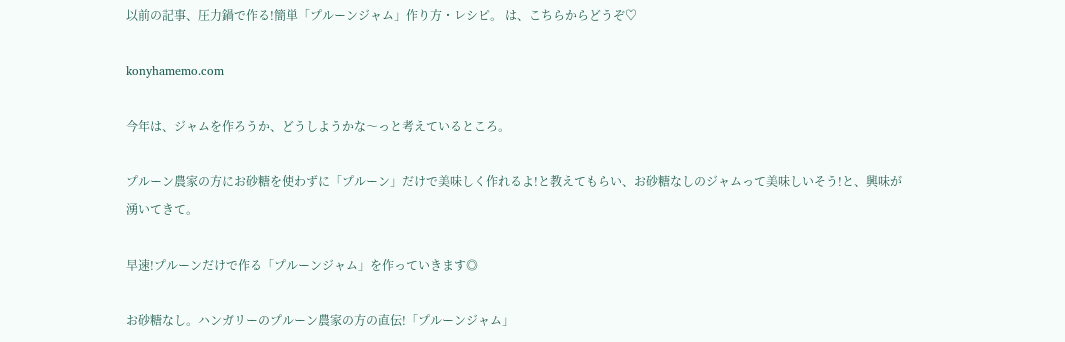以前の記事、圧力鍋で作る!簡単「プルーンジャム」作り方・レシピ。 は、こちらからどうぞ♡

konyhamemo.com

今年は、ジャムを作ろうか、どうしようかな〜っと考えているところ。

プルーン農家の方にお砂糖を使わずに「プルーン」だけで美味しく作れるよ!と教えてもらい、お砂糖なしのジャムって美味しいそう!と、興味が湧いてきて。

早速!プルーンだけで作る「プルーンジャム」を作っていきます◎

お砂糖なし。ハンガリーのプルーン農家の方の直伝!「プルーンジャム」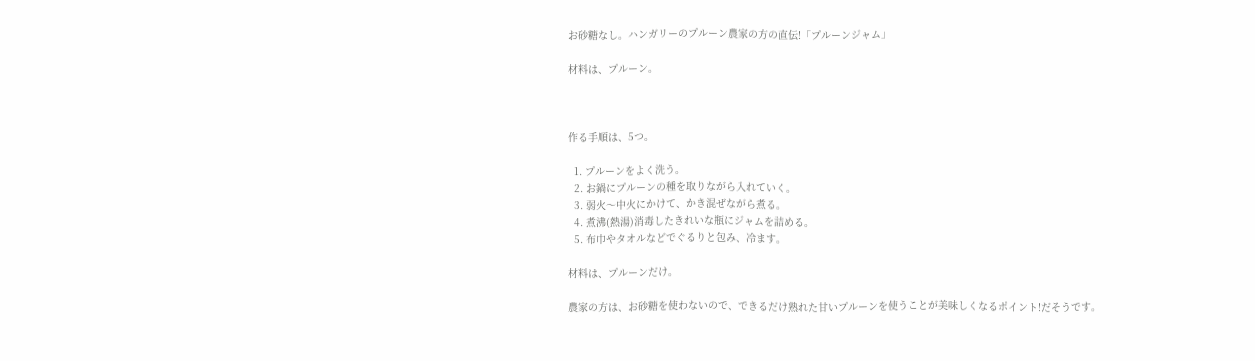お砂糖なし。ハンガリーのプルーン農家の方の直伝!「プルーンジャム」

材料は、プルーン。



作る手順は、5つ。

  1. プルーンをよく洗う。
  2. お鍋にプルーンの種を取りながら入れていく。
  3. 弱火〜中火にかけて、かき混ぜながら煮る。
  4. 煮沸(熱湯)消毒したきれいな瓶にジャムを詰める。
  5. 布巾やタオルなどでぐるりと包み、冷ます。

材料は、プルーンだけ。

農家の方は、お砂糖を使わないので、できるだけ熟れた甘いプルーンを使うことが美味しくなるポイント!だそうです。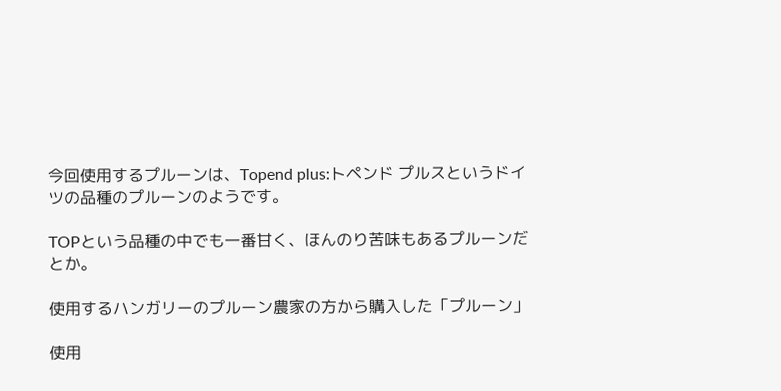今回使用するプルーンは、Topend plus:トペンド プルスというドイツの品種のプルーンのようです。

TOPという品種の中でも一番甘く、ほんのり苦味もあるプルーンだとか。

使用するハンガリーのプルーン農家の方から購入した「プルーン」

使用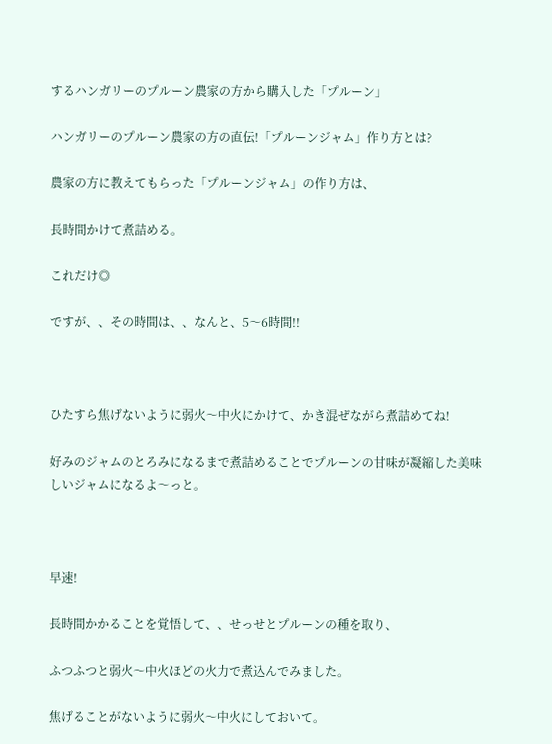するハンガリーのプルーン農家の方から購入した「プルーン」

ハンガリーのプルーン農家の方の直伝!「プルーンジャム」作り方とは?

農家の方に教えてもらった「プルーンジャム」の作り方は、

長時間かけて煮詰める。

これだけ◎

ですが、、その時間は、、なんと、5〜6時間!!



ひたすら焦げないように弱火〜中火にかけて、かき混ぜながら煮詰めてね!

好みのジャムのとろみになるまで煮詰めることでプルーンの甘味が凝縮した美味しいジャムになるよ〜っと。



早速!

長時間かかることを覚悟して、、せっせとプルーンの種を取り、

ふつふつと弱火〜中火ほどの火力で煮込んでみました。

焦げることがないように弱火〜中火にしておいて。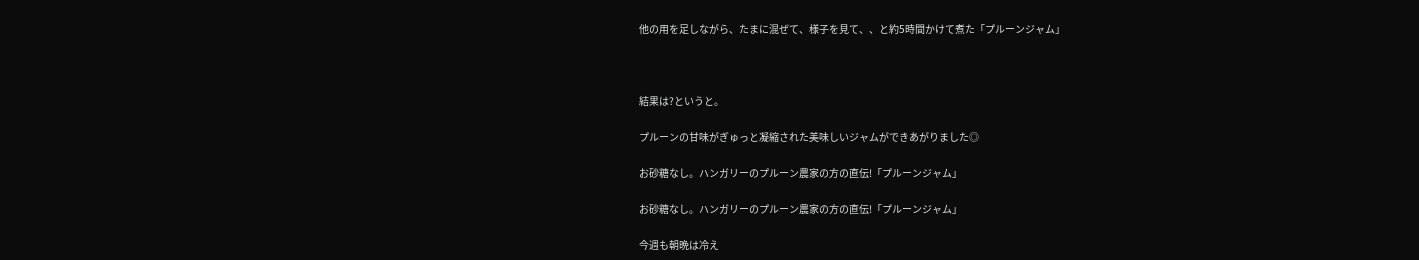他の用を足しながら、たまに混ぜて、様子を見て、、と約5時間かけて煮た「プルーンジャム」



結果は?というと。

プルーンの甘味がぎゅっと凝縮された美味しいジャムができあがりました◎

お砂糖なし。ハンガリーのプルーン農家の方の直伝!「プルーンジャム」

お砂糖なし。ハンガリーのプルーン農家の方の直伝!「プルーンジャム」

今週も朝晩は冷え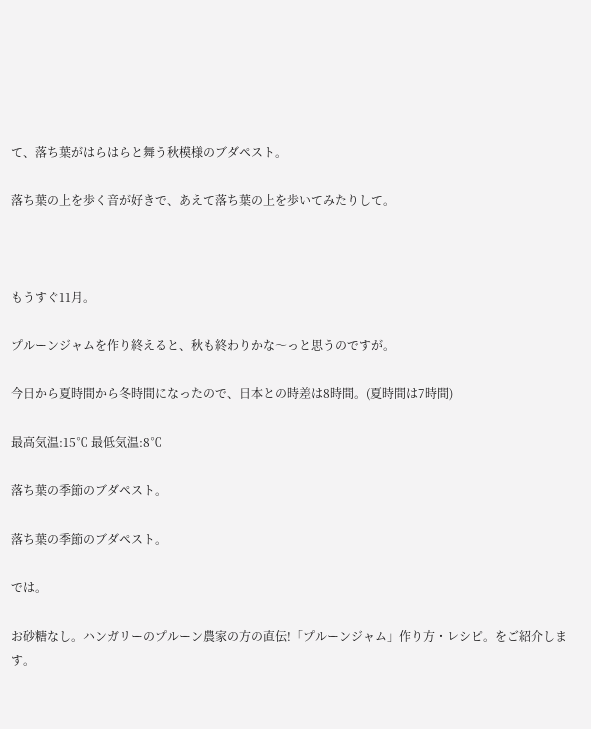て、落ち葉がはらはらと舞う秋模様のブダペスト。

落ち葉の上を歩く音が好きで、あえて落ち葉の上を歩いてみたりして。



もうすぐ11月。

プルーンジャムを作り終えると、秋も終わりかな〜っと思うのですが。

今日から夏時間から冬時間になったので、日本との時差は8時間。(夏時間は7時間)

最高気温:15℃ 最低気温:8℃

落ち葉の季節のブダペスト。

落ち葉の季節のブダペスト。

では。

お砂糖なし。ハンガリーのプルーン農家の方の直伝!「プルーンジャム」作り方・レシピ。をご紹介します。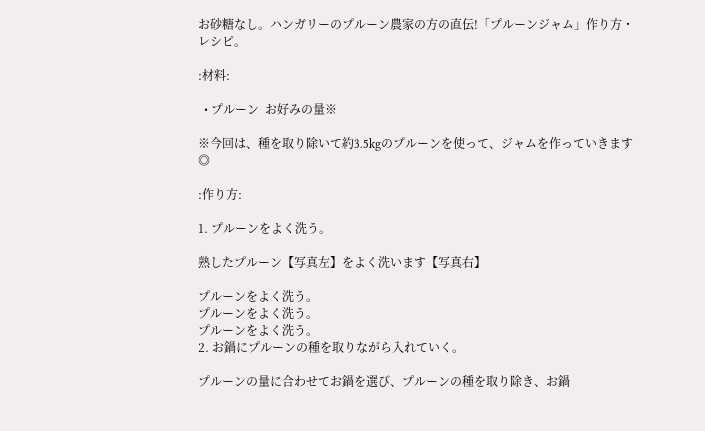お砂糖なし。ハンガリーのプルーン農家の方の直伝!「プルーンジャム」作り方・レシピ。

:材料:

  • プルーン  お好みの量※

※今回は、種を取り除いて約3.5kgのプルーンを使って、ジャムを作っていきます◎

:作り方:

1. プルーンをよく洗う。

熟したプルーン【写真左】をよく洗います【写真右】

プルーンをよく洗う。
プルーンをよく洗う。
プルーンをよく洗う。
2. お鍋にプルーンの種を取りながら入れていく。

プルーンの量に合わせてお鍋を選び、プルーンの種を取り除き、お鍋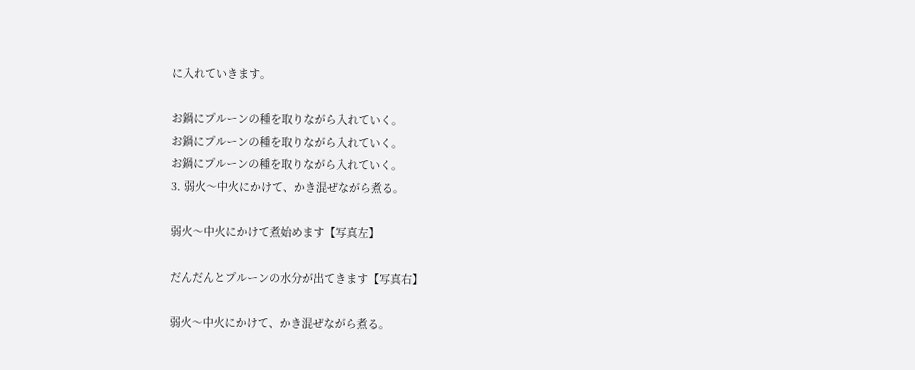に入れていきます。

お鍋にプルーンの種を取りながら入れていく。
お鍋にプルーンの種を取りながら入れていく。
お鍋にプルーンの種を取りながら入れていく。
3. 弱火〜中火にかけて、かき混ぜながら煮る。

弱火〜中火にかけて煮始めます【写真左】

だんだんとプルーンの水分が出てきます【写真右】

弱火〜中火にかけて、かき混ぜながら煮る。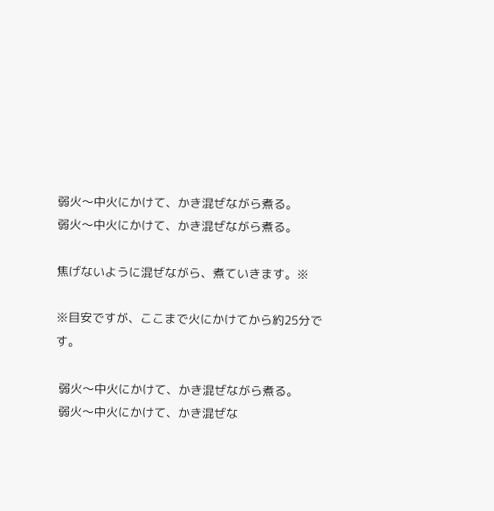弱火〜中火にかけて、かき混ぜながら煮る。
弱火〜中火にかけて、かき混ぜながら煮る。

焦げないように混ぜながら、煮ていきます。※

※目安ですが、ここまで火にかけてから約25分です。

 弱火〜中火にかけて、かき混ぜながら煮る。
 弱火〜中火にかけて、かき混ぜな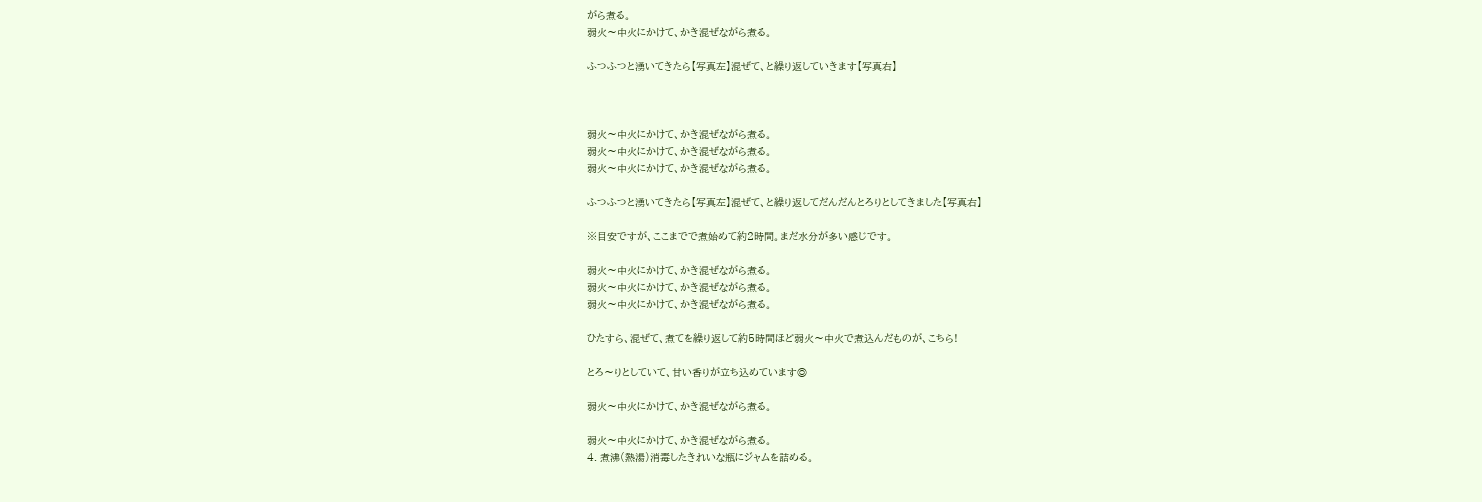がら煮る。
弱火〜中火にかけて、かき混ぜながら煮る。

ふつふつと湧いてきたら【写真左】混ぜて、と繰り返していきます【写真右】



弱火〜中火にかけて、かき混ぜながら煮る。
弱火〜中火にかけて、かき混ぜながら煮る。
弱火〜中火にかけて、かき混ぜながら煮る。

ふつふつと湧いてきたら【写真左】混ぜて、と繰り返してだんだんとろりとしてきました【写真右】

※目安ですが、ここまでで煮始めて約2時間。まだ水分が多い感じです。

弱火〜中火にかけて、かき混ぜながら煮る。
弱火〜中火にかけて、かき混ぜながら煮る。
弱火〜中火にかけて、かき混ぜながら煮る。

ひたすら、混ぜて、煮てを繰り返して約5時間ほど弱火〜中火で煮込んだものが、こちら!

とろ〜りとしていて、甘い香りが立ち込めています◎

弱火〜中火にかけて、かき混ぜながら煮る。

弱火〜中火にかけて、かき混ぜながら煮る。
4. 煮沸(熱湯)消毒したきれいな瓶にジャムを詰める。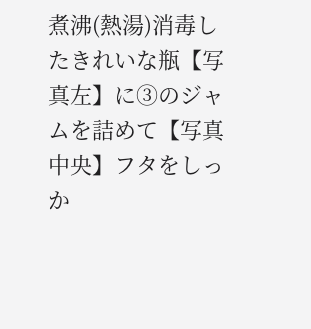煮沸(熱湯)消毒したきれいな瓶【写真左】に③のジャムを詰めて【写真中央】フタをしっか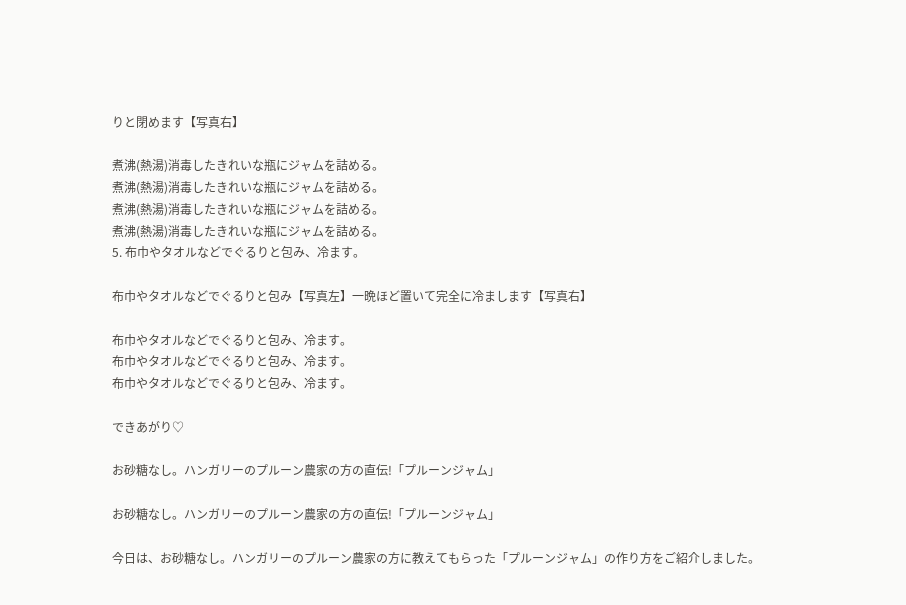りと閉めます【写真右】

煮沸(熱湯)消毒したきれいな瓶にジャムを詰める。
煮沸(熱湯)消毒したきれいな瓶にジャムを詰める。
煮沸(熱湯)消毒したきれいな瓶にジャムを詰める。
煮沸(熱湯)消毒したきれいな瓶にジャムを詰める。
5. 布巾やタオルなどでぐるりと包み、冷ます。

布巾やタオルなどでぐるりと包み【写真左】一晩ほど置いて完全に冷まします【写真右】

布巾やタオルなどでぐるりと包み、冷ます。
布巾やタオルなどでぐるりと包み、冷ます。
布巾やタオルなどでぐるりと包み、冷ます。

できあがり♡

お砂糖なし。ハンガリーのプルーン農家の方の直伝!「プルーンジャム」

お砂糖なし。ハンガリーのプルーン農家の方の直伝!「プルーンジャム」

今日は、お砂糖なし。ハンガリーのプルーン農家の方に教えてもらった「プルーンジャム」の作り方をご紹介しました。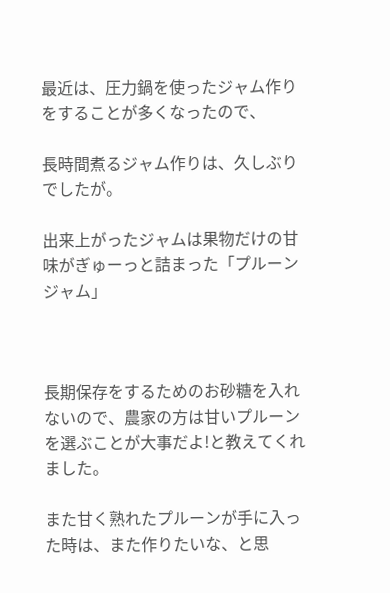最近は、圧力鍋を使ったジャム作りをすることが多くなったので、

長時間煮るジャム作りは、久しぶりでしたが。

出来上がったジャムは果物だけの甘味がぎゅーっと詰まった「プルーンジャム」



長期保存をするためのお砂糖を入れないので、農家の方は甘いプルーンを選ぶことが大事だよ!と教えてくれました。

また甘く熟れたプルーンが手に入った時は、また作りたいな、と思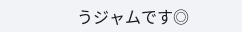うジャムです◎